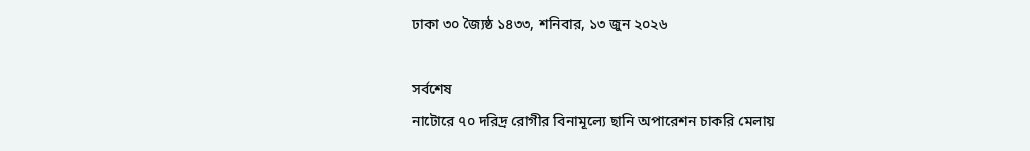ঢাকা ৩০ জ্যৈষ্ঠ ১৪৩৩, শনিবার, ১৩ জুন ২০২৬

সর্বশেষ
নাটোরে ৭০ দরিদ্র রোগীর বিনামূল্যে ছানি অপারেশন চাকরি মেলায়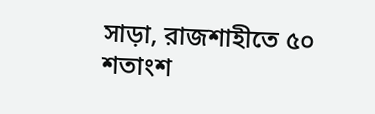সাড়া, রাজশাহীতে ৫০ শতাংশ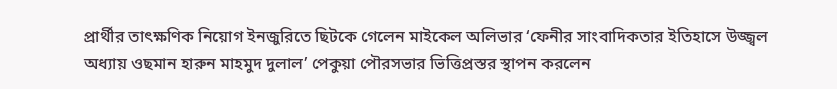প্রার্থীর তাৎক্ষণিক নিয়োগ ইনজুরিতে ছিটকে গেলেন মাইকেল অলিভার ‘ফেনীর সাংবাদিকতার ইতিহাসে উজ্জ্বল অধ্যায় ওছমান হারুন মাহমুদ দুলাল’ পেকুয়া পৌরসভার ভিত্তিপ্রস্তর স্থাপন করলেন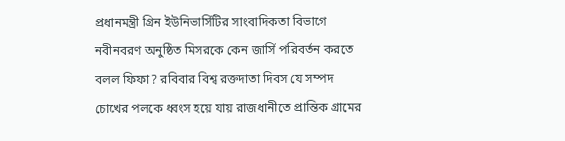প্রধানমন্ত্রী গ্রিন ইউনিভার্সিটির সাংবাদিকতা বিভাগে নবীনবরণ অনুষ্ঠিত মিসরকে কেন জার্সি পরিবর্তন করতে বলল ফিফা? রবিবার বিশ্ব রক্তদাতা দিবস যে সম্পদ চোখের পলকে ধ্বংস হয়ে যায় রাজধানীতে প্রান্তিক গ্রামের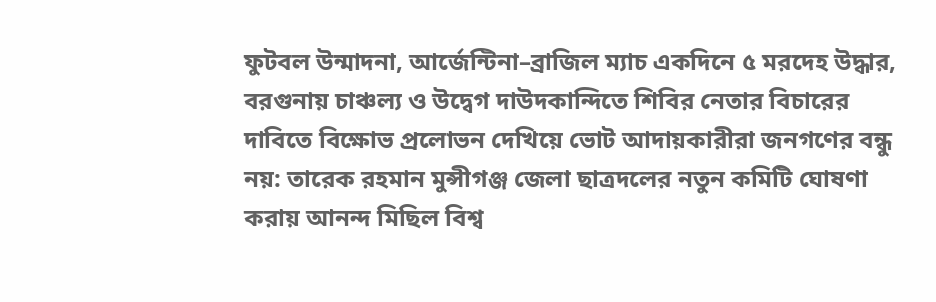ফুটবল উন্মাদনা, আর্জেন্টিনা–ব্রাজিল ম্যাচ একদিনে ৫ মরদেহ উদ্ধার, বরগুনায় চাঞ্চল্য ও উদ্বেগ দাউদকান্দিতে শিবির নেতার বিচারের দাবিতে বিক্ষোভ প্রলোভন দেখিয়ে ভোট আদায়কারীরা জনগণের বন্ধু নয়: তারেক রহমান মুন্সীগঞ্জ জেলা ছাত্রদলের নতুন কমিটি ঘোষণা করায় আনন্দ মিছিল বিশ্ব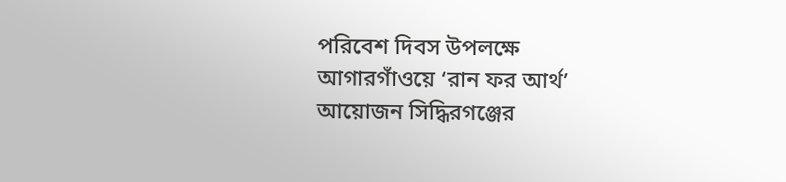পরিবেশ দিবস উপলক্ষে আগারগাঁওয়ে ‘রান ফর আর্থ’ আয়োজন সিদ্ধিরগঞ্জের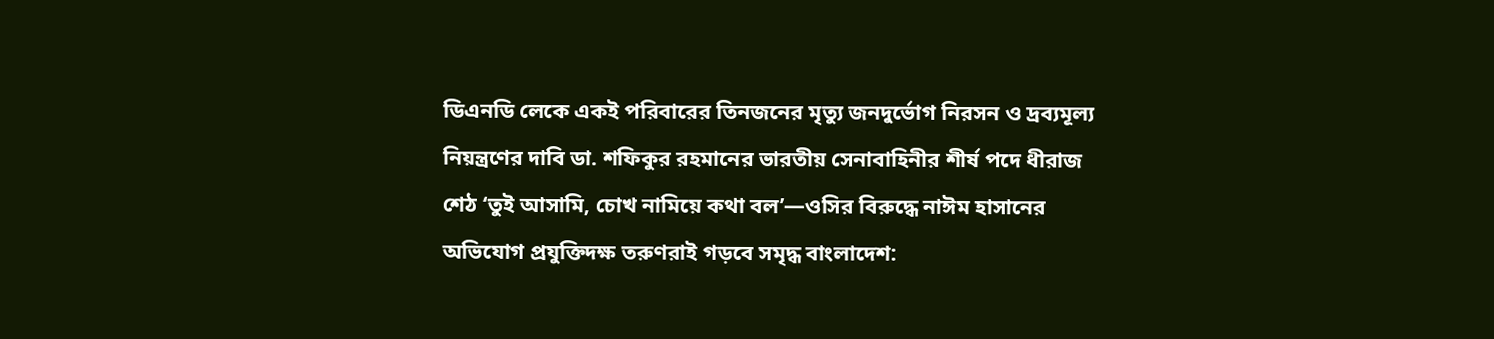ডিএনডি লেকে একই পরিবারের তিনজনের মৃত্যু জনদুর্ভোগ নিরসন ও দ্রব্যমূল্য নিয়ন্ত্রণের দাবি ডা. শফিকুর রহমানের ভারতীয় সেনাবাহিনীর শীর্ষ পদে ধীরাজ শেঠ ‘তুই আসামি, চোখ নামিয়ে কথা বল’—ওসির বিরুদ্ধে নাঈম হাসানের অভিযোগ প্রযুক্তিদক্ষ তরুণরাই গড়বে সমৃদ্ধ বাংলাদেশ: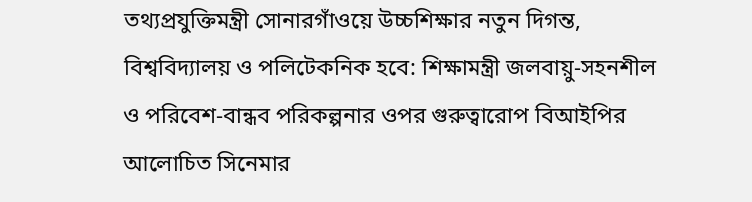তথ্যপ্রযুক্তিমন্ত্রী সোনারগাঁওয়ে উচ্চশিক্ষার নতুন দিগন্ত, বিশ্ববিদ্যালয় ও পলিটেকনিক হবে: শিক্ষামন্ত্রী জলবায়ু-সহনশীল ও পরিবেশ-বান্ধব পরিকল্পনার ওপর গুরুত্বারোপ বিআইপির আলোচিত সিনেমার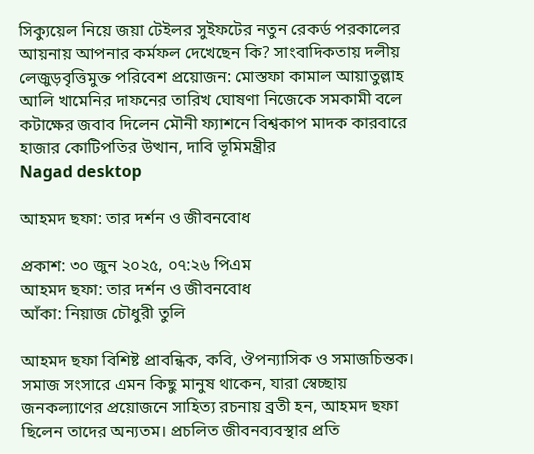সিক্যুয়েল নিয়ে জয়া টেইলর সুইফটের নতুন রেকর্ড পরকালের আয়নায় আপনার কর্মফল দেখেছেন কি? সাংবাদিকতায় দলীয় লেজুড়বৃত্তিমুক্ত পরিবেশ প্রয়োজন: মোস্তফা কামাল আয়াতুল্লাহ আলি খামেনির দাফনের তারিখ ঘোষণা নিজেকে সমকামী বলে কটাক্ষের জবাব দিলেন মৌনী ফ্যাশনে বিশ্বকাপ মাদক কারবারে হাজার কোটিপতির উত্থান, দাবি ভূমিমন্ত্রীর
Nagad desktop

আহমদ ছফা: তার দর্শন ও জীবনবোধ

প্রকাশ: ৩০ জুন ২০২৫, ০৭:২৬ পিএম
আহমদ ছফা: তার দর্শন ও জীবনবোধ
আঁকা: নিয়াজ চৌধুরী তুলি

আহমদ ছফা বিশিষ্ট প্রাবন্ধিক, কবি, ঔপন্যাসিক ও সমাজচিন্তক। সমাজ সংসারে এমন কিছু মানুষ থাকেন, যারা স্বেচ্ছায় জনকল্যাণের প্রয়োজনে সাহিত্য রচনায় ব্রতী হন, আহমদ ছফা ছিলেন তাদের অন্যতম। প্রচলিত জীবনব্যবস্থার প্রতি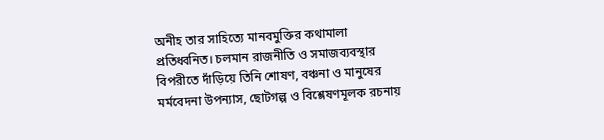অনীহ তার সাহিত্যে মানবমুক্তির কথামালা প্রতিধ্বনিত। চলমান রাজনীতি ও সমাজব্যবস্থার বিপরীতে দাঁড়িয়ে তিনি শোষণ, বঞ্চনা ও মানুষের মর্মবেদনা উপন্যাস, ছোটগল্প ও বিশ্লেষণমূলক রচনায়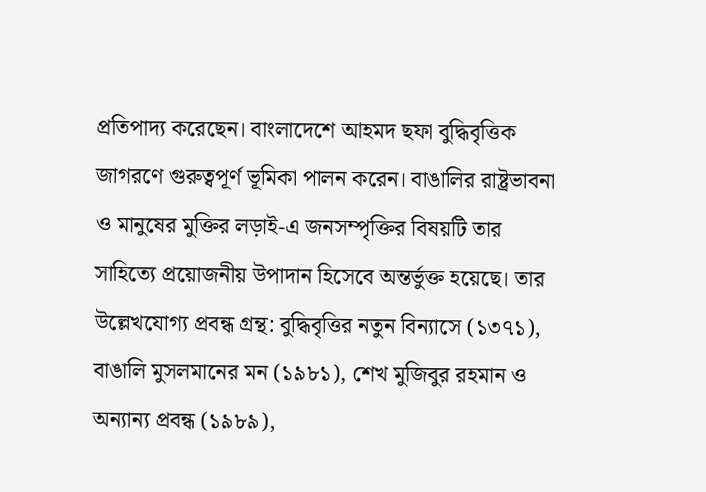প্রতিপাদ্য করেছেন। বাংলাদেশে আহমদ ছফা বুদ্ধিবৃত্তিক জাগরণে গুরুত্বপূর্ণ ভূমিকা পালন করেন। বাঙালির রাষ্ট্রভাবনা ও মানুষের মুক্তির লড়াই-এ জনসম্পৃক্তির বিষয়টি তার সাহিত্যে প্রয়োজনীয় উপাদান হিসেবে অন্তর্ভুক্ত হয়েছে। তার উল্লেখযোগ্য প্রবন্ধ গ্রন্থ: বুদ্ধিবৃত্তির নতুন বিন্যাসে (১৩৭১), বাঙালি মুসলমানের মন (১৯৮১), শেখ মুজিবুর রহমান ও অন্যান্য প্রবন্ধ (১৯৮৯),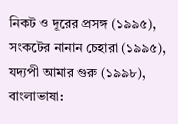নিকট ও দূরের প্রসঙ্গ (১৯৯৫), সংকটের নানান চেহারা (১৯৯৫), যদ্যপী আমার গুরু (১৯৯৮), বাংলাভাষা: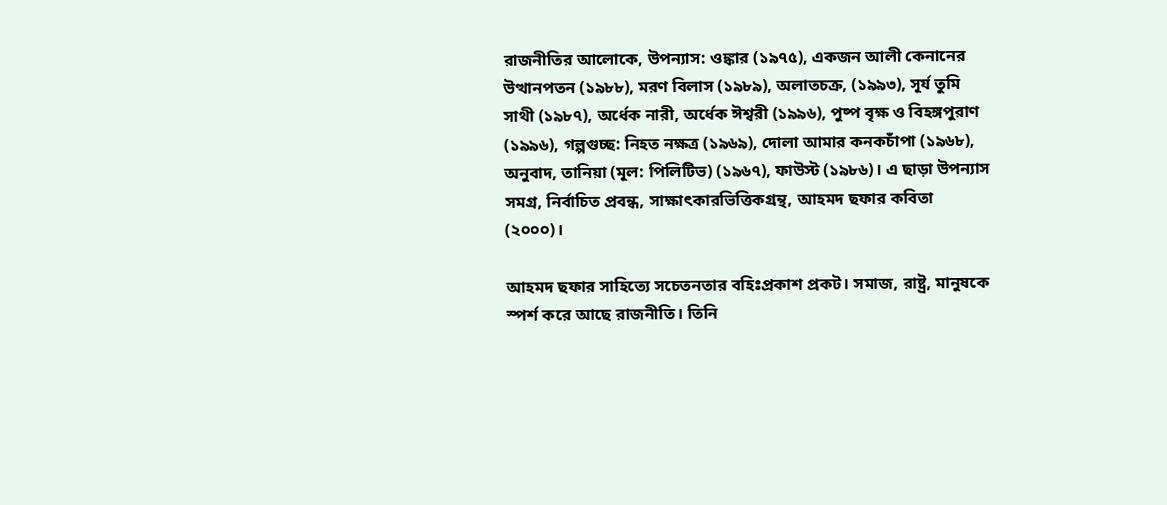রাজনীতির আলোকে, উপন্যাস: ওঙ্কার (১৯৭৫), একজন আলী কেনানের উত্থানপতন (১৯৮৮), মরণ বিলাস (১৯৮৯), অলাতচক্র, (১৯৯৩), সূর্য তুমি সাথী (১৯৮৭), অর্ধেক নারী, অর্ধেক ঈশ্বরী (১৯৯৬), পুষ্প বৃক্ষ ও বিহঙ্গপুরাণ (১৯৯৬), গল্পগুচ্ছ: নিহত নক্ষত্র (১৯৬৯), দোলা আমার কনকচাঁপা (১৯৬৮), অনুবাদ, তানিয়া (মূল: পিলিটিভ) (১৯৬৭), ফাউস্ট (১৯৮৬)। এ ছাড়া উপন্যাস সমগ্র, নির্বাচিত প্রবন্ধ, সাক্ষাৎকারভিত্তিকগ্রন্থ, আহমদ ছফার কবিতা (২০০০)।

আহমদ ছফার সাহিত্যে সচেতনতার বহিঃপ্রকাশ প্রকট। সমাজ, রাষ্ট্র, মানুষকে স্পর্শ করে আছে রাজনীতি। তিনি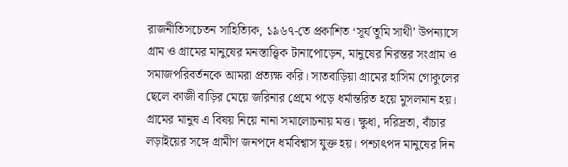রাজনীতিসচেতন সাহিত্যিক, ১৯৬৭-তে প্রকাশিত ‘সূর্য তুমি সাথী’ উপন্যাসে গ্রাম ও গ্রামের মানুষের মনস্তাত্ত্বিক টানাপোড়েন, মানুষের নিরন্তর সংগ্রাম ও সমাজপরিবর্তনকে আমরা প্রত্যক্ষ করি। সাতবাড়িয়া গ্রামের হাসিম গোকুলের ছেলে কাজী বাড়ির মেয়ে জরিনার প্রেমে পড়ে ধর্মান্তরিত হয়ে মুসলমান হয়। গ্রামের মানুষ এ বিষয় নিয়ে নানা সমালোচনায় মত্ত। ক্ষুধা, দরিদ্রতা, বাঁচার লড়াইয়ের সঙ্গে গ্রামীণ জনপদে ধর্মবিশ্বাস যুক্ত হয়। পশ্চাৎপদ মানুষের দিন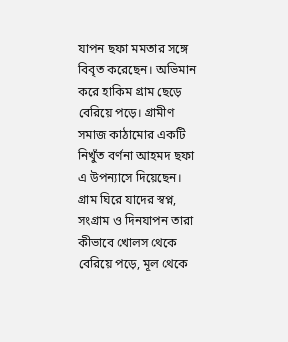যাপন ছফা মমতার সঙ্গে বিবৃত করেছেন। অভিমান করে হাকিম গ্রাম ছেড়ে বেরিয়ে পড়ে। গ্রামীণ সমাজ কাঠামোর একটি নিখুঁত বর্ণনা আহমদ ছফা এ উপন্যাসে দিয়েছেন। গ্রাম ঘিরে যাদের স্বপ্ন, সংগ্রাম ও দিনযাপন তারা কীভাবে খোলস থেকে বেরিয়ে পড়ে, মূল থেকে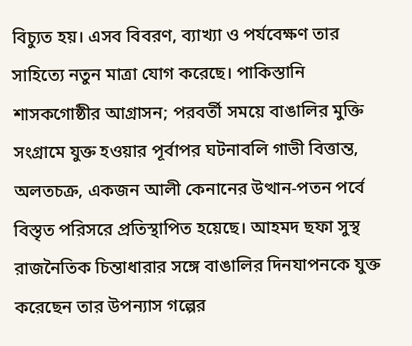বিচ্যুত হয়। এসব বিবরণ, ব্যাখ্যা ও পর্যবেক্ষণ তার সাহিত্যে নতুন মাত্রা যোগ করেছে। পাকিস্তানি শাসকগোষ্ঠীর আগ্রাসন; পরবর্তী সময়ে বাঙালির মুক্তি সংগ্রামে যুক্ত হওয়ার পূর্বাপর ঘটনাবলি গাভী বিত্তান্ত, অলতচক্র, একজন আলী কেনানের উত্থান-পতন পর্বে বিস্তৃত পরিসরে প্রতিস্থাপিত হয়েছে। আহমদ ছফা সুস্থ রাজনৈতিক চিন্তাধারার সঙ্গে বাঙালির দিনযাপনকে যুক্ত করেছেন তার উপন্যাস গল্পের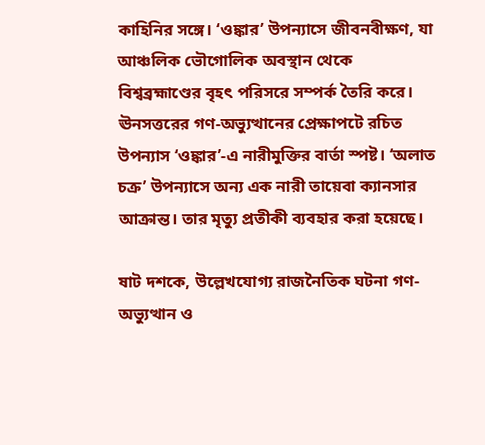কাহিনির সঙ্গে। ‘ওঙ্কার’ উপন্যাসে জীবনবীক্ষণ, যা আঞ্চলিক ভৌগোলিক অবস্থান থেকে বিশ্বব্রহ্মাণ্ডের বৃহৎ পরিসরে সম্পর্ক তৈরি করে। ঊনসত্তরের গণ-অভ্যুত্থানের প্রেক্ষাপটে রচিত উপন্যাস ‘ওঙ্কার’-এ নারীমুক্তির বার্তা স্পষ্ট। ‘অলাত চক্র’ উপন্যাসে অন্য এক নারী তায়েবা ক্যানসার আক্রান্ত। তার মৃত্যু প্রতীকী ব্যবহার করা হয়েছে।

ষাট দশকে, উল্লেখযোগ্য রাজনৈতিক ঘটনা গণ-অভ্যুত্থান ও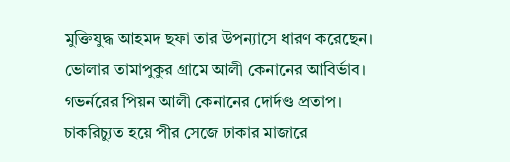মুক্তিযুদ্ধ আহমদ ছফা তার উপন্যাসে ধারণ করেছেন। ভোলার তামাপুকুর গ্রামে আলী কেনানের আবির্ভাব। গভর্নরের পিয়ন আলী কেনানের দোর্দণ্ড প্রতাপ। চাকরিচ্যুত হয়ে পীর সেজে ঢাকার মাজারে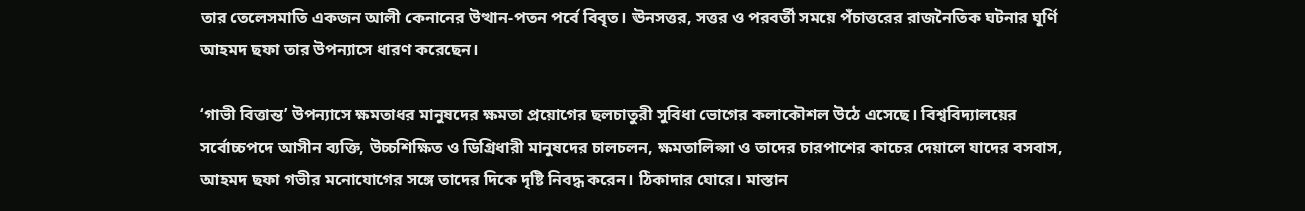তার তেলেসমাতি একজন আলী কেনানের উত্থান-পতন পর্বে বিবৃত। ঊনসত্তর, সত্তর ও পরবর্তী সময়ে পঁচাত্তরের রাজনৈতিক ঘটনার ঘূর্ণি আহমদ ছফা তার উপন্যাসে ধারণ করেছেন।

‘গাভী বিত্তান্ত’ উপন্যাসে ক্ষমতাধর মানুষদের ক্ষমতা প্রয়োগের ছলচাতুরী সুবিধা ভোগের কলাকৌশল উঠে এসেছে। বিশ্ববিদ্যালয়ের সর্বোচ্চপদে আসীন ব্যক্তি, উচ্চশিক্ষিত ও ডিগ্রিধারী মানুষদের চালচলন, ক্ষমতালিপ্সা ও তাদের চারপাশের কাচের দেয়ালে যাদের বসবাস, আহমদ ছফা গভীর মনোযোগের সঙ্গে তাদের দিকে দৃষ্টি নিবদ্ধ করেন। ঠিকাদার ঘোরে। মাস্তান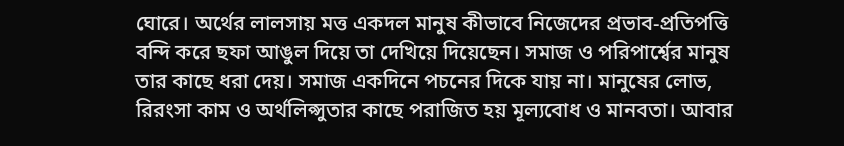ঘোরে। অর্থের লালসায় মত্ত একদল মানুষ কীভাবে নিজেদের প্রভাব-প্রতিপত্তি বন্দি করে ছফা আঙুল দিয়ে তা দেখিয়ে দিয়েছেন। সমাজ ও পরিপার্শ্বের মানুষ তার কাছে ধরা দেয়। সমাজ একদিনে পচনের দিকে যায় না। মানুষের লোভ, রিরংসা কাম ও অর্থলিপ্সুতার কাছে পরাজিত হয় মূল্যবোধ ও মানবতা। আবার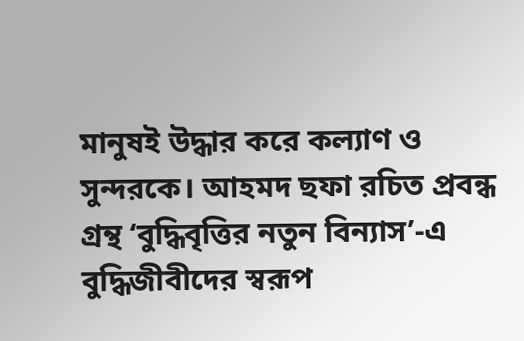মানুষই উদ্ধার করে কল্যাণ ও সুন্দরকে। আহমদ ছফা রচিত প্রবন্ধ গ্রন্থ ‘বুদ্ধিবৃত্তির নতুন বিন্যাস’-এ বুদ্ধিজীবীদের স্বরূপ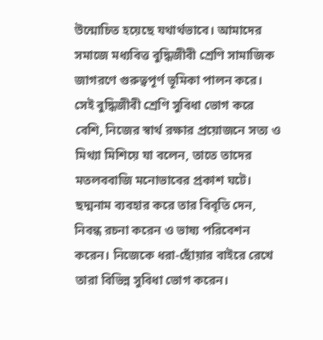উন্মোচিত হয়েছে যথার্থভাবে। আমাদের সমাজে মধ্যবিত্ত বুদ্ধিজীবী শ্রেণি সামাজিক জাগরণে গুরুত্বপূর্ণ ভূমিকা পালন করে। সেই বুদ্ধিজীবী শ্রেণি সুবিধা ভোগ করে বেশি, নিজের স্বার্থ রক্ষার প্রয়োজনে সত্য ও মিথ্যা মিশিয়ে যা বলেন, তাতে তাদের মতলববাজি মনোভাবের প্রকাশ ঘটে। ছদ্মনাম ব্যবহার করে তার বিবৃতি দেন, নিবন্ধ রচনা করেন ও ভাষ্য পরিবেশন করেন। নিজেকে ধরা-ছোঁয়ার বাইরে রেখে তারা বিভিন্ন সুবিধা ভোগ করেন।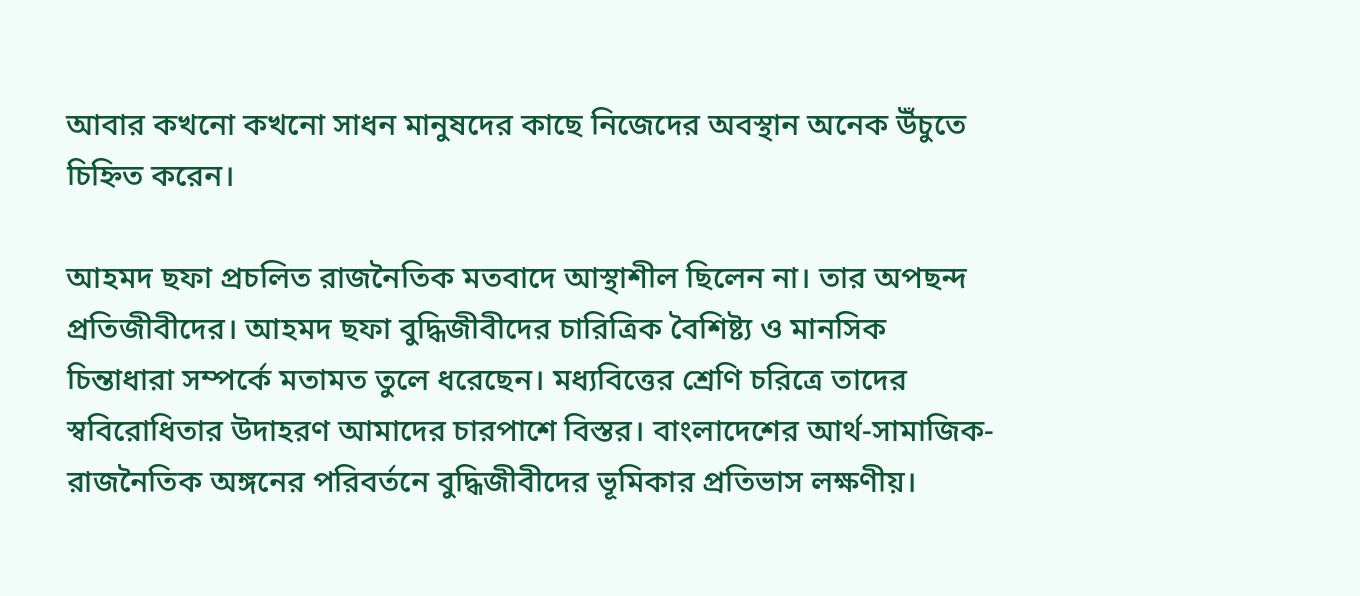আবার কখনো কখনো সাধন মানুষদের কাছে নিজেদের অবস্থান অনেক উঁচুতে চিহ্নিত করেন।

আহমদ ছফা প্রচলিত রাজনৈতিক মতবাদে আস্থাশীল ছিলেন না। তার অপছন্দ প্রতিজীবীদের। আহমদ ছফা বুদ্ধিজীবীদের চারিত্রিক বৈশিষ্ট্য ও মানসিক চিন্তাধারা সম্পর্কে মতামত তুলে ধরেছেন। মধ্যবিত্তের শ্রেণি চরিত্রে তাদের স্ববিরোধিতার উদাহরণ আমাদের চারপাশে বিস্তর। বাংলাদেশের আর্থ-সামাজিক-রাজনৈতিক অঙ্গনের পরিবর্তনে বুদ্ধিজীবীদের ভূমিকার প্রতিভাস লক্ষণীয়।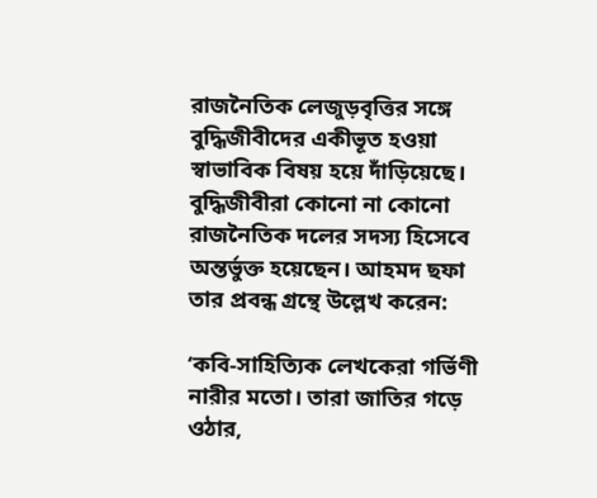রাজনৈতিক লেজুড়বৃত্তির সঙ্গে বুদ্ধিজীবীদের একীভূত হওয়া স্বাভাবিক বিষয় হয়ে দাঁড়িয়েছে। বুদ্ধিজীবীরা কোনো না কোনো রাজনৈতিক দলের সদস্য হিসেবে অন্তর্ভুক্ত হয়েছেন। আহমদ ছফা তার প্রবন্ধ গ্রন্থে উল্লেখ করেন:

‘কবি-সাহিত্যিক লেখকেরা গর্ভিণী নারীর মতো। তারা জাতির গড়ে ওঠার,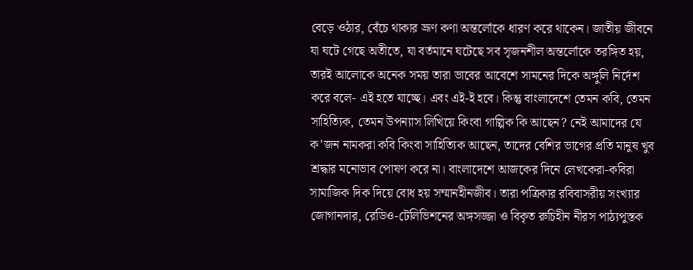বেড়ে ওঠার, বেঁচে থাকার ভ্রূণ কণা অন্তর্লোকে ধারণ করে থাকেন। জাতীয় জীবনে যা ঘটে গেছে অতীতে, যা বর্তমানে ঘটেছে সব সৃজনশীল অন্তর্লোকে তরঙ্গিত হয়, তারই আলোকে অনেক সময় তারা ভাবের আবেশে সামনের দিকে অঙ্গুলি নির্দেশ করে বলে- এই হতে যাচ্ছে। এবং এই-ই হবে। কিন্তু বাংলাদেশে তেমন কবি, তেমন সাহিত্যিক, তেমন উপন্যাস লিখিয়ে কিংবা গাল্পিক কি আছেন? নেই আমাদের যে ক’জন নামকরা কবি কিংবা সাহিত্যিক আছেন, তাদের বেশির ভাগের প্রতি মানুষ খুব শ্রদ্ধার মনোভাব পোষণ করে না। বাংলাদেশে আজকের দিনে লেখকেরা-কবিরা সামাজিক দিক দিয়ে বোধ হয় সম্মানহীনজীব। তারা পত্রিকার রবিবাসরীয় সংখ্যার জোগানদার, রেডিও-টেলিভিশনের অঙ্গসজ্জা ও বিকৃত রুচিহীন নীরস পাঠ্যপুস্তক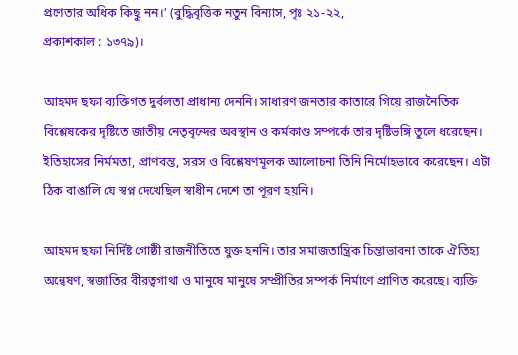প্রণেতার অধিক কিছু নন।’ (বুদ্ধিবৃত্তিক নতুন বিন্যাস, পৃঃ ২১-২২,
প্রকাশকাল : ১৩৭৯)।

আহমদ ছফা ব্যক্তিগত দুর্বলতা প্রাধান্য দেননি। সাধারণ জনতার কাতারে গিয়ে রাজনৈতিক বিশ্লেষকের দৃষ্টিতে জাতীয় নেতৃবৃন্দের অবস্থান ও কর্মকাণ্ড সম্পর্কে তার দৃষ্টিভঙ্গি তুলে ধরেছেন। ইতিহাসের নির্মমতা, প্রাণবন্ত, সরস ও বিশ্লেষণমূলক আলোচনা তিনি নির্মোহভাবে করেছেন। এটা ঠিক বাঙালি যে স্বপ্ন দেখেছিল স্বাধীন দেশে তা পূরণ হয়নি।

আহমদ ছফা নির্দিষ্ট গোষ্ঠী রাজনীতিতে যুক্ত হননি। তার সমাজতান্ত্রিক চিন্তাভাবনা তাকে ঐতিহ্য অন্বেষণ, স্বজাতির বীরত্বগাথা ও মানুষে মানুষে সম্প্রীতির সম্পর্ক নির্মাণে প্রাণিত করেছে। ব্যক্তি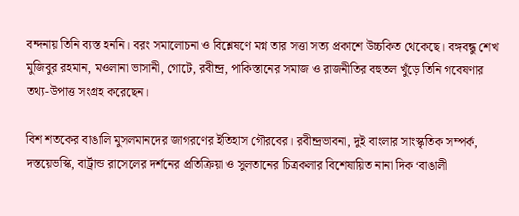বন্দনায় তিনি ব্যস্ত হননি। বরং সমালোচনা ও বিশ্লেষণে মগ্ন তার সত্তা সত্য প্রকাশে উচ্চকিত থেকেছে। বঙ্গবন্ধু শেখ মুজিবুর রহমান, মওলানা ভাসানী, গোটে, রবীন্দ্র, পাকিস্তানের সমাজ ও রাজনীতির বহুতল খুঁড়ে তিনি গবেষণার তথ্য-উপাত্ত সংগ্রহ করেছেন।

বিশ শতকের বাঙালি মুসলমানদের জাগরণের ইতিহাস গৌরবের। রবীন্দ্রভাবনা, দুই বাংলার সাংস্কৃতিক সম্পর্ক, দস্তয়েভস্কি, বার্ট্রান্ড রাসেলের দর্শনের প্রতিক্রিয়া ও সুলতানের চিত্রকলার বিশেষায়িত নানা দিক ‘বাঙালী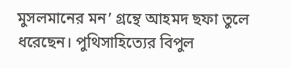মুসলমানের মন’ গ্রন্থে আহমদ ছফা তুলে ধরেছেন। পুথিসাহিত্যের বিপুল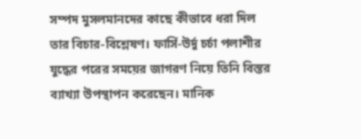সম্পদ মুসলমানদের কাছে কীভাবে ধরা দিল তার বিচার-বিশ্লেষণ। ফার্সি-উর্দু চর্চা পলাশীর যুদ্ধের পরের সময়ের জাগরণ নিয়ে তিনি বিস্তর ব্যাখ্যা উপস্থাপন করেছেন। মানিক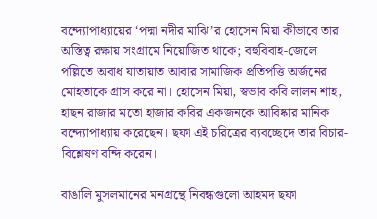বন্দ্যোপাধ্যায়ের ‘পদ্মা নদীর মাঝি’র হোসেন মিয়া কীভাবে তার অস্তিত্ব রক্ষায় সংগ্রামে নিয়োজিত থাকে; বহুবিবাহ-জেলে পল্লিতে অবাধ যাতায়াত আবার সামাজিক প্রতিপত্তি অর্জনের মোহতাকে গ্রাস করে না। হোসেন মিয়া, স্বভাব কবি লালন শাহ, হাছন রাজার মতো হাজার কবির একজনকে আবিষ্কার মানিক বন্দ্যোপাধ্যায় করেছেন। ছফা এই চরিত্রের ব্যবচ্ছেদে তার বিচার-বিশ্লেষণ বন্দি করেন।

বাঙালি মুসলমানের মনগ্রন্থে নিবন্ধগুলো আহমদ ছফা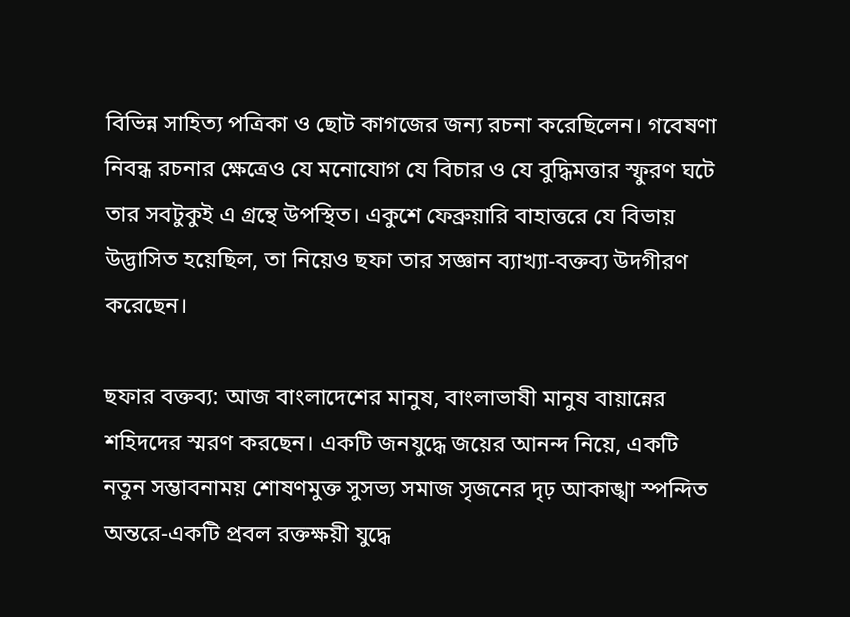বিভিন্ন সাহিত্য পত্রিকা ও ছোট কাগজের জন্য রচনা করেছিলেন। গবেষণা নিবন্ধ রচনার ক্ষেত্রেও যে মনোযোগ যে বিচার ও যে বুদ্ধিমত্তার স্ফুরণ ঘটে তার সবটুকুই এ গ্রন্থে উপস্থিত। একুশে ফেব্রুয়ারি বাহাত্তরে যে বিভায় উদ্ভাসিত হয়েছিল, তা নিয়েও ছফা তার সজ্ঞান ব্যাখ্যা-বক্তব্য উদগীরণ করেছেন।

ছফার বক্তব্য: আজ বাংলাদেশের মানুষ, বাংলাভাষী মানুষ বায়ান্নের শহিদদের স্মরণ করছেন। একটি জনযুদ্ধে জয়ের আনন্দ নিয়ে, একটি নতুন সম্ভাবনাময় শোষণমুক্ত সুসভ্য সমাজ সৃজনের দৃঢ় আকাঙ্খা স্পন্দিত অন্তরে-একটি প্রবল রক্তক্ষয়ী যুদ্ধে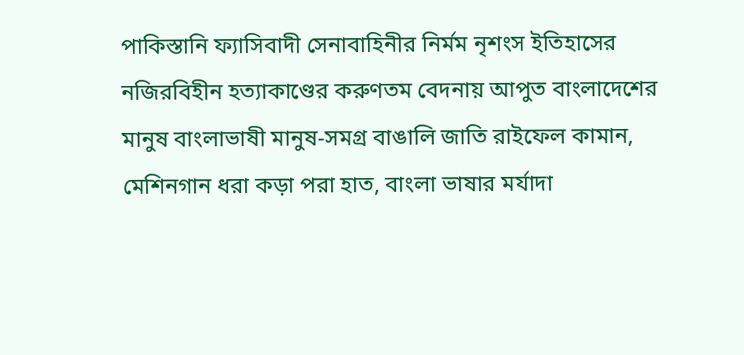পাকিস্তানি ফ্যাসিবাদী সেনাবাহিনীর নির্মম নৃশংস ইতিহাসের নজিরবিহীন হত্যাকাণ্ডের করুণতম বেদনায় আপুত বাংলাদেশের মানুষ বাংলাভাষী মানুষ-সমগ্র বাঙালি জাতি রাইফেল কামান, মেশিনগান ধরা কড়া পরা হাত, বাংলা ভাষার মর্যাদা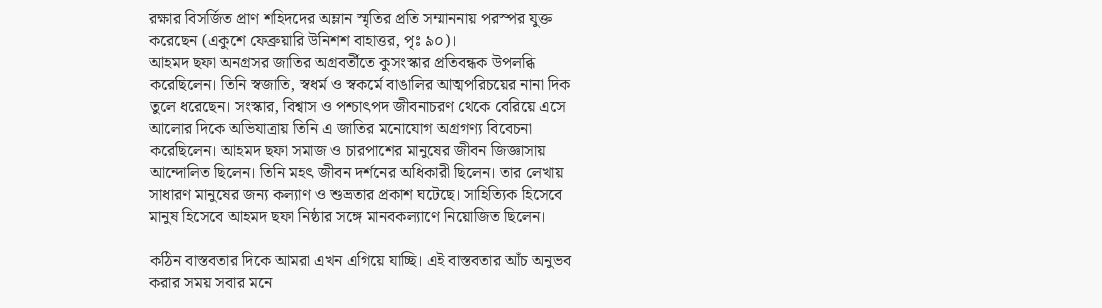রক্ষার বিসর্জিত প্রাণ শহিদদের অম্লান স্মৃতির প্রতি সম্মাননায় পরস্পর যুক্ত করেছেন (একুশে ফেব্রুয়ারি উনিশশ বাহাত্তর, পৃঃ ৯০)।
আহমদ ছফা অনগ্রসর জাতির অগ্রবর্তীতে কুসংস্কার প্রতিবন্ধক উপলব্ধি করেছিলেন। তিনি স্বজাতি, স্বধর্ম ও স্বকর্মে বাঙালির আত্মপরিচয়ের নানা দিক তুলে ধরেছেন। সংস্কার, বিশ্বাস ও পশ্চাৎপদ জীবনাচরণ থেকে বেরিয়ে এসে আলোর দিকে অভিযাত্রায় তিনি এ জাতির মনোযোগ অগ্রগণ্য বিবেচনা করেছিলেন। আহমদ ছফা সমাজ ও চারপাশের মানুষের জীবন জিজ্ঞাসায় আন্দোলিত ছিলেন। তিনি মহৎ জীবন দর্শনের অধিকারী ছিলেন। তার লেখায় সাধারণ মানুষের জন্য কল্যাণ ও শুভ্রতার প্রকাশ ঘটেছে। সাহিত্যিক হিসেবে মানুষ হিসেবে আহমদ ছফা নিষ্ঠার সঙ্গে মানবকল্যাণে নিয়োজিত ছিলেন।

কঠিন বাস্তবতার দিকে আমরা এখন এগিয়ে যাচ্ছি। এই বাস্তবতার আঁচ অনুভব করার সময় সবার মনে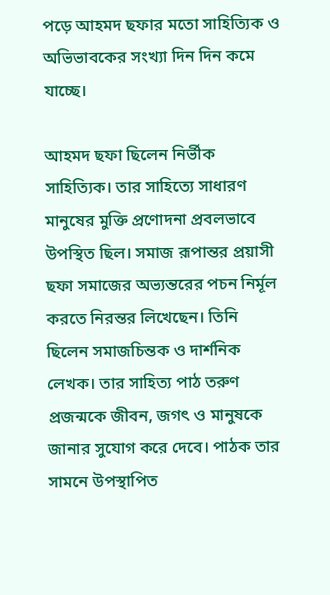পড়ে আহমদ ছফার মতো সাহিত্যিক ও অভিভাবকের সংখ্যা দিন দিন কমে যাচ্ছে।

আহমদ ছফা ছিলেন নির্ভীক সাহিত্যিক। তার সাহিত্যে সাধারণ মানুষের মুক্তি প্রণোদনা প্রবলভাবে উপস্থিত ছিল। সমাজ রূপান্তর প্রয়াসী ছফা সমাজের অভ্যন্তরের পচন নির্মূল করতে নিরন্তর লিখেছেন। তিনি ছিলেন সমাজচিন্তক ও দার্শনিক লেখক। তার সাহিত্য পাঠ তরুণ প্রজন্মকে জীবন, জগৎ ও মানুষকে জানার সুযোগ করে দেবে। পাঠক তার সামনে উপস্থাপিত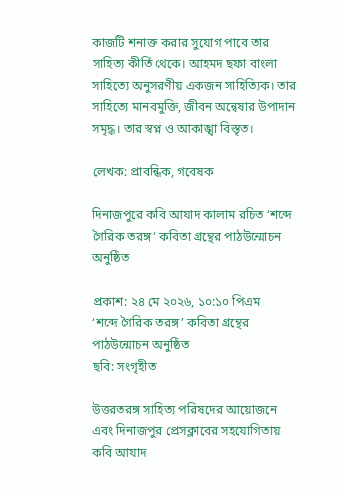কাজটি শনাক্ত করার সুযোগ পাবে তার সাহিত্য কীর্তি থেকে। আহমদ ছফা বাংলা সাহিত্যে অনুসরণীয় একজন সাহিত্যিক। তার সাহিত্যে মানবমুক্তি, জীবন অন্বেষার উপাদান সমৃদ্ধ। তার স্বপ্ন ও আকাঙ্খা বিস্তৃত।

লেখক: প্রাবন্ধিক, গবেষক

দিনাজপুরে কবি আযাদ কালাম রচিত ‘শব্দে গৈরিক তরঙ্গ’ কবিতা গ্রন্থের পাঠউন্মোচন অনুষ্ঠিত

প্রকাশ: ২৪ মে ২০২৬, ১০:১০ পিএম
‘শব্দে গৈরিক তরঙ্গ’ কবিতা গ্রন্থের পাঠউন্মোচন অনুষ্ঠিত
ছবি: সংগৃহীত

উত্তরতরঙ্গ সাহিত্য পরিষদের আয়োজনে এবং দিনাজপুর প্রেসক্লাবের সহযোগিতায় কবি আযাদ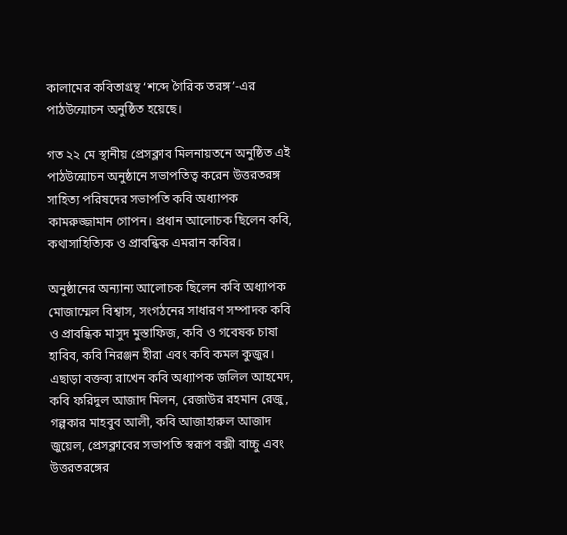কালামের কবিতাগ্রন্থ ‘শব্দে গৈরিক তরঙ্গ’-এর পাঠউন্মোচন অনুষ্ঠিত হয়েছে।

গত ২২ মে স্থানীয় প্রেসক্লাব মিলনায়তনে অনুষ্ঠিত এই পাঠউন্মোচন অনুষ্ঠানে সভাপতিত্ব করেন উত্তরতরঙ্গ সাহিত্য পরিষদের সভাপতি কবি অধ্যাপক কামরুজ্জামান গোপন। প্রধান আলোচক ছিলেন কবি, কথাসাহিত্যিক ও প্রাবন্ধিক এমরান কবির।

অনুষ্ঠানের অন্যান্য আলোচক ছিলেন কবি অধ্যাপক মোজাম্মেল বিশ্বাস, সংগঠনের সাধারণ সম্পাদক কবি ও প্রাবন্ধিক মাসুদ মুস্তাফিজ, কবি ও গবেষক চাষা হাবিব, কবি নিরঞ্জন হীরা এবং কবি কমল কুজুর। এছাড়া বক্তব্য রাখেন কবি অধ্যাপক জলিল আহমেদ, কবি ফরিদুল আজাদ মিলন, রেজাউর রহমান রেজু, গল্পকার মাহবুব আলী, কবি আজাহারুল আজাদ জুয়েল, প্রেসক্লাবের সভাপতি স্বরূপ বক্সী বাচ্চু এবং উত্তরতরঙ্গের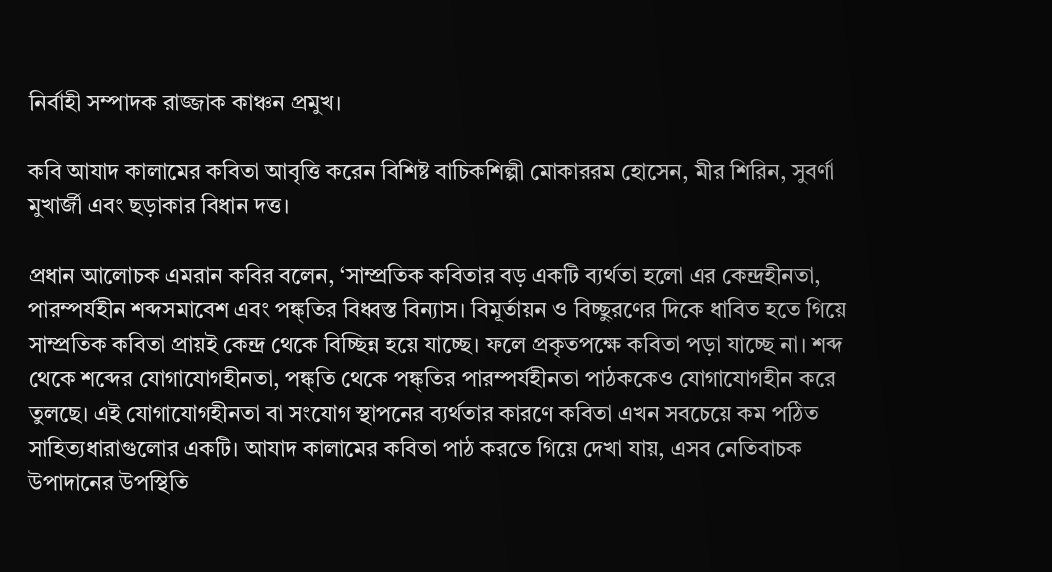নির্বাহী সম্পাদক রাজ্জাক কাঞ্চন প্রমুখ।

কবি আযাদ কালামের কবিতা আবৃত্তি করেন বিশিষ্ট বাচিকশিল্পী মোকাররম হোসেন, মীর শিরিন, সুবর্ণা মুখার্জী এবং ছড়াকার বিধান দত্ত।

প্রধান আলোচক এমরান কবির বলেন, ‘সাম্প্রতিক কবিতার বড় একটি ব্যর্থতা হলো এর কেন্দ্রহীনতা, পারম্পর্যহীন শব্দসমাবেশ এবং পঙ্ক্তির বিধ্বস্ত বিন্যাস। বিমূর্তায়ন ও বিচ্ছুরণের দিকে ধাবিত হতে গিয়ে সাম্প্রতিক কবিতা প্রায়ই কেন্দ্র থেকে বিচ্ছিন্ন হয়ে যাচ্ছে। ফলে প্রকৃতপক্ষে কবিতা পড়া যাচ্ছে না। শব্দ থেকে শব্দের যোগাযোগহীনতা, পঙ্ক্তি থেকে পঙ্ক্তির পারম্পর্যহীনতা পাঠককেও যোগাযোগহীন করে তুলছে। এই যোগাযোগহীনতা বা সংযোগ স্থাপনের ব্যর্থতার কারণে কবিতা এখন সবচেয়ে কম পঠিত সাহিত্যধারাগুলোর একটি। আযাদ কালামের কবিতা পাঠ করতে গিয়ে দেখা যায়, এসব নেতিবাচক উপাদানের উপস্থিতি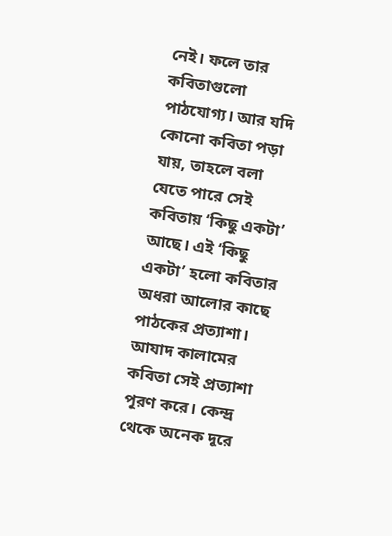নেই। ফলে তার কবিতাগুলো পাঠযোগ্য। আর যদি কোনো কবিতা পড়া যায়, তাহলে বলা যেতে পারে সেই কবিতায় ‘কিছু একটা’ আছে। এই ‘কিছু একটা’ হলো কবিতার অধরা আলোর কাছে পাঠকের প্রত্যাশা। আযাদ কালামের কবিতা সেই প্রত্যাশা পূরণ করে। কেন্দ্র থেকে অনেক দূরে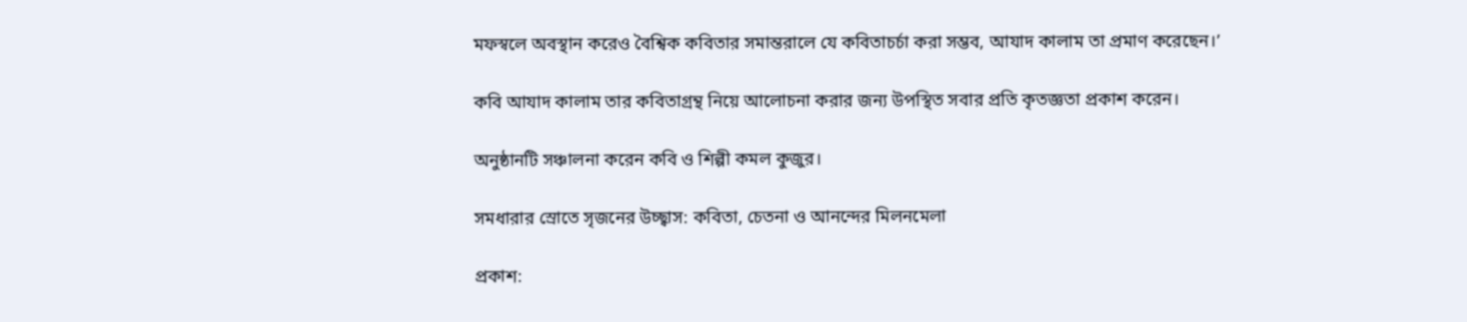মফস্বলে অবস্থান করেও বৈশ্বিক কবিতার সমান্তরালে যে কবিতাচর্চা করা সম্ভব, আযাদ কালাম তা প্রমাণ করেছেন।’

কবি আযাদ কালাম তার কবিতাগ্রন্থ নিয়ে আলোচনা করার জন্য উপস্থিত সবার প্রতি কৃতজ্ঞতা প্রকাশ করেন।

অনুষ্ঠানটি সঞ্চালনা করেন কবি ও শিল্পী কমল কুজুর।

সমধারার স্রোতে সৃজনের উচ্ছ্বাস: কবিতা, চেতনা ও আনন্দের মিলনমেলা

প্রকাশ: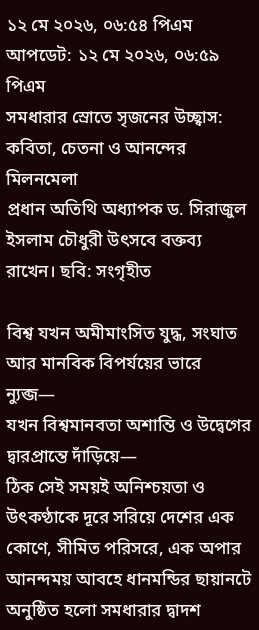১২ মে ২০২৬, ০৬:৫৪ পিএম
আপডেট: ১২ মে ২০২৬, ০৬:৫৯ পিএম
সমধারার স্রোতে সৃজনের উচ্ছ্বাস: কবিতা, চেতনা ও আনন্দের মিলনমেলা
প্রধান অতিথি অধ্যাপক ড. সিরাজুল ইসলাম চৌধুরী উৎসবে বক্তব্য রাখেন। ছবি: সংগৃহীত

বিশ্ব যখন অমীমাংসিত যুদ্ধ, সংঘাত আর মানবিক বিপর্যয়ের ভারে ন্যুব্জ—
যখন বিশ্বমানবতা অশান্তি ও উদ্বেগের দ্বারপ্রান্তে দাঁড়িয়ে—
ঠিক সেই সময়ই অনিশ্চয়তা ও উৎকণ্ঠাকে দূরে সরিয়ে দেশের এক কোণে, সীমিত পরিসরে, এক অপার আনন্দময় আবহে ধানমন্ডির ছায়ানটে অনুষ্ঠিত হলো সমধারার দ্বাদশ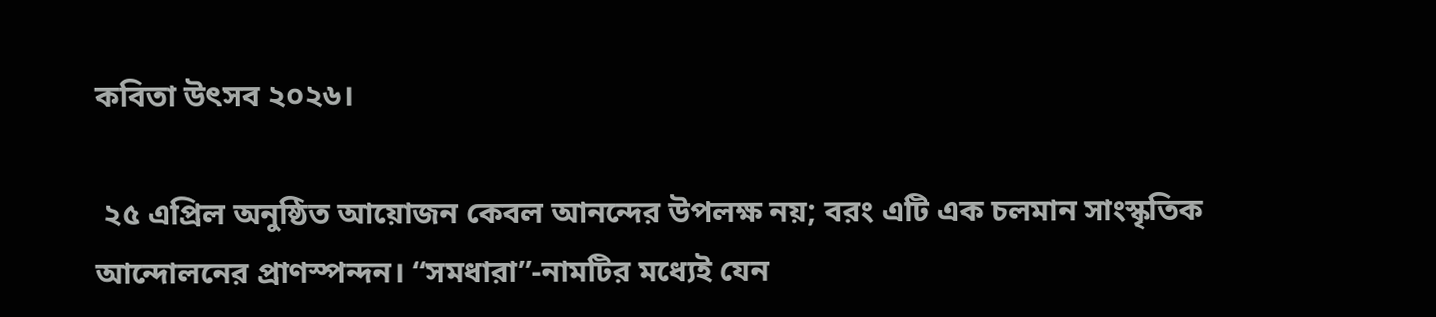কবিতা উৎসব ২০২৬।

 ২৫ এপ্রিল অনুষ্ঠিত আয়োজন কেবল আনন্দের উপলক্ষ নয়; বরং এটি এক চলমান সাংস্কৃতিক আন্দোলনের প্রাণস্পন্দন। “সমধারা”-নামটির মধ্যেই যেন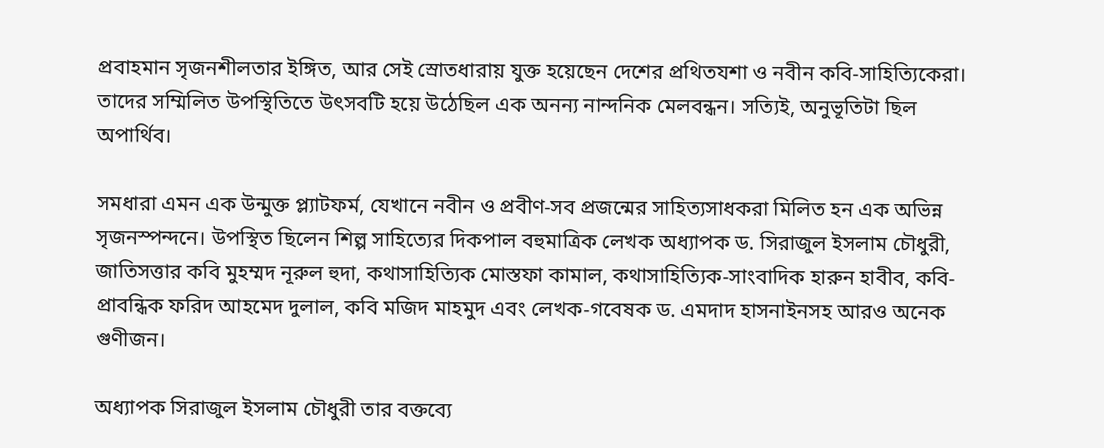প্রবাহমান সৃজনশীলতার ইঙ্গিত, আর সেই স্রোতধারায় যুক্ত হয়েছেন দেশের প্রথিতযশা ও নবীন কবি-সাহিত্যিকেরা। তাদের সম্মিলিত উপস্থিতিতে উৎসবটি হয়ে উঠেছিল এক অনন্য নান্দনিক মেলবন্ধন। সত্যিই, অনুভূতিটা ছিল অপার্থিব।

সমধারা এমন এক উন্মুক্ত প্ল্যাটফর্ম, যেখানে নবীন ও প্রবীণ-সব প্রজন্মের সাহিত্যসাধকরা মিলিত হন এক অভিন্ন সৃজনস্পন্দনে। উপস্থিত ছিলেন শিল্প সাহিত্যের দিকপাল বহুমাত্রিক লেখক অধ্যাপক ড. সিরাজুল ইসলাম চৌধুরী, জাতিসত্তার কবি মুহম্মদ নূরুল হুদা, কথাসাহিত্যিক মোস্তফা কামাল, কথাসাহিত্যিক-সাংবাদিক হারুন হাবীব, কবি-প্রাবন্ধিক ফরিদ আহমেদ দুলাল, কবি মজিদ মাহমুদ এবং লেখক-গবেষক ড. এমদাদ হাসনাইনসহ আরও অনেক গুণীজন।

অধ্যাপক সিরাজুল ইসলাম চৌধুরী তার বক্তব্যে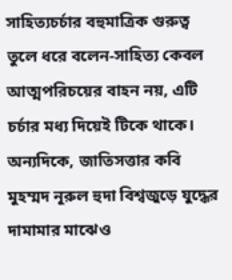সাহিত্যচর্চার বহুমাত্রিক গুরুত্ব তুলে ধরে বলেন-সাহিত্য কেবল আত্মপরিচয়ের বাহন নয়, এটি চর্চার মধ্য দিয়েই টিকে থাকে। অন্যদিকে, জাতিসত্তার কবি মুহম্মদ নূরুল হুদা বিশ্বজুড়ে যুদ্ধের দামামার মাঝেও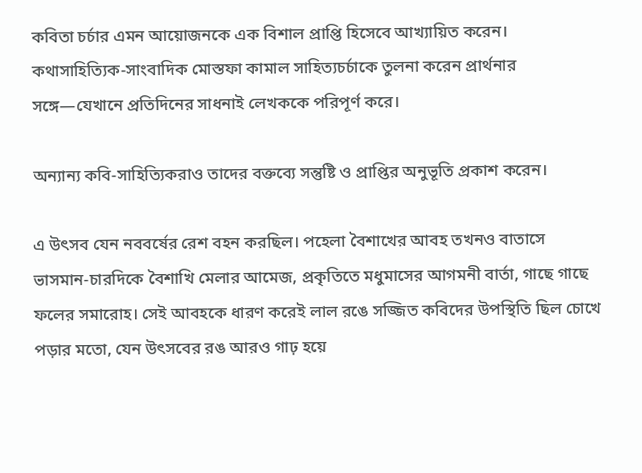কবিতা চর্চার এমন আয়োজনকে এক বিশাল প্রাপ্তি হিসেবে আখ্যায়িত করেন। কথাসাহিত্যিক-সাংবাদিক মোস্তফা কামাল সাহিত্যচর্চাকে তুলনা করেন প্রার্থনার সঙ্গে—যেখানে প্রতিদিনের সাধনাই লেখককে পরিপূর্ণ করে।

অন্যান্য কবি-সাহিত্যিকরাও তাদের বক্তব্যে সন্তুষ্টি ও প্রাপ্তির অনুভূতি প্রকাশ করেন।

এ উৎসব যেন নববর্ষের রেশ বহন করছিল। পহেলা বৈশাখের আবহ তখনও বাতাসে ভাসমান-চারদিকে বৈশাখি মেলার আমেজ, প্রকৃতিতে মধুমাসের আগমনী বার্তা, গাছে গাছে ফলের সমারোহ। সেই আবহকে ধারণ করেই লাল রঙে সজ্জিত কবিদের উপস্থিতি ছিল চোখে পড়ার মতো, যেন উৎসবের রঙ আরও গাঢ় হয়ে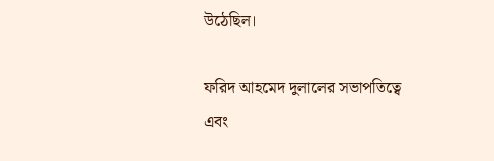উঠেছিল।

ফরিদ আহমেদ দুলালের সভাপতিত্বে এবং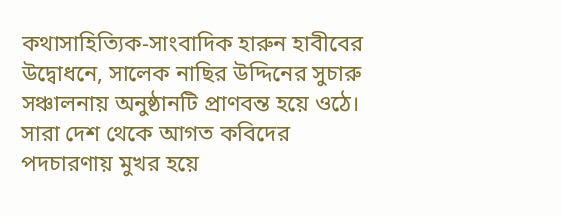কথাসাহিত্যিক-সাংবাদিক হারুন হাবীবের উদ্বোধনে, সালেক নাছির উদ্দিনের সুচারু সঞ্চালনায় অনুষ্ঠানটি প্রাণবন্ত হয়ে ওঠে। সারা দেশ থেকে আগত কবিদের পদচারণায় মুখর হয়ে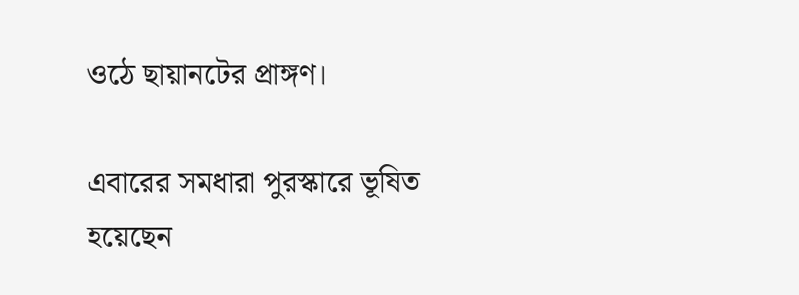ওঠে ছায়ানটের প্রাঙ্গণ।

এবারের সমধারা পুরস্কারে ভূষিত হয়েছেন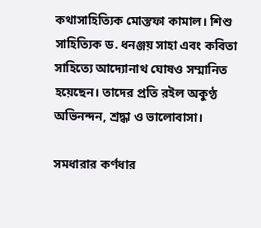কথাসাহিত্যিক মোস্তফা কামাল। শিশু সাহিত্যিক ড. ধনঞ্জয় সাহা এবং কবিতা সাহিত্যে আদ্যোনাথ ঘোষও সম্মানিত হয়েছেন। তাদের প্রতি রইল অকুণ্ঠ অভিনন্দন, শ্রদ্ধা ও ভালোবাসা।

সমধারার কর্ণধার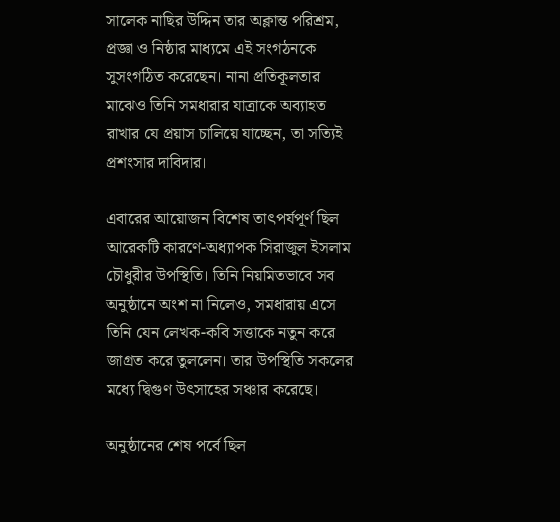সালেক নাছির উদ্দিন তার অক্লান্ত পরিশ্রম, প্রজ্ঞা ও নিষ্ঠার মাধ্যমে এই সংগঠনকে সুসংগঠিত করেছেন। নানা প্রতিকূলতার মাঝেও তিনি সমধারার যাত্রাকে অব্যাহত রাখার যে প্রয়াস চালিয়ে যাচ্ছেন, তা সত্যিই প্রশংসার দাবিদার।

এবারের আয়োজন বিশেষ তাৎপর্যপূর্ণ ছিল আরেকটি কারণে-অধ্যাপক সিরাজুল ইসলাম চৌধুরীর উপস্থিতি। তিনি নিয়মিতভাবে সব অনুষ্ঠানে অংশ না নিলেও, সমধারায় এসে তিনি যেন লেখক-কবি সত্তাকে নতুন করে জাগ্রত করে তুললেন। তার উপস্থিতি সকলের মধ্যে দ্বিগুণ উৎসাহের সঞ্চার করেছে।

অনুষ্ঠানের শেষ পর্বে ছিল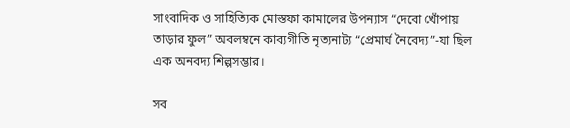সাংবাদিক ও সাহিত্যিক মোস্তফা কামালের উপন্যাস “দেবো খোঁপায় তাড়ার ফুল” অবলম্বনে কাব্যগীতি নৃত্যনাট্য “প্রেমার্ঘ নৈবেদ্য”-যা ছিল এক অনবদ্য শিল্পসম্ভার।

সব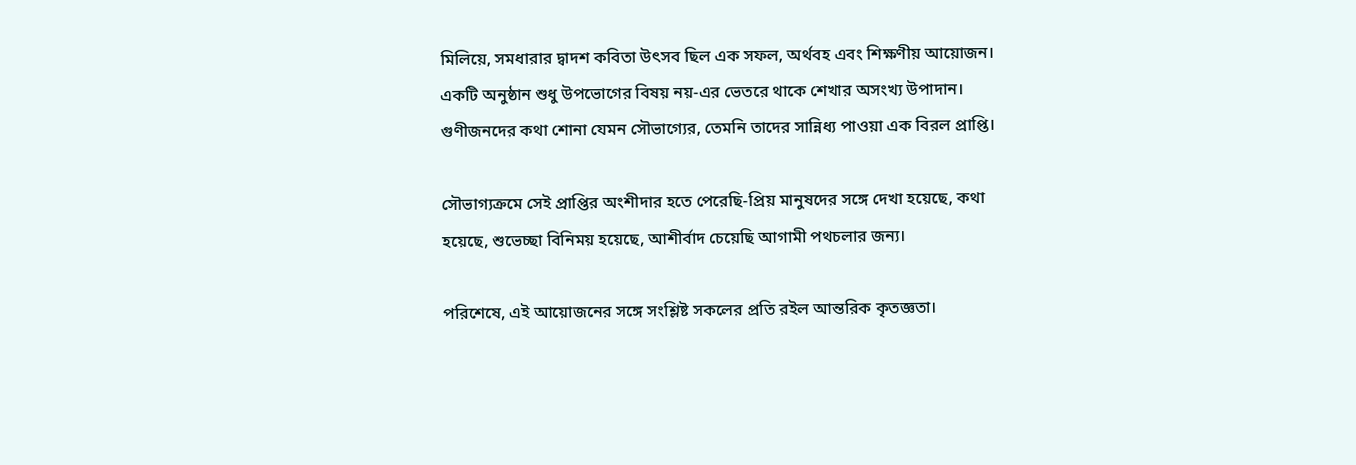মিলিয়ে, সমধারার দ্বাদশ কবিতা উৎসব ছিল এক সফল, অর্থবহ এবং শিক্ষণীয় আয়োজন। একটি অনুষ্ঠান শুধু উপভোগের বিষয় নয়-এর ভেতরে থাকে শেখার অসংখ্য উপাদান। গুণীজনদের কথা শোনা যেমন সৌভাগ্যের, তেমনি তাদের সান্নিধ্য পাওয়া এক বিরল প্রাপ্তি।

সৌভাগ্যক্রমে সেই প্রাপ্তির অংশীদার হতে পেরেছি-প্রিয় মানুষদের সঙ্গে দেখা হয়েছে, কথা হয়েছে, শুভেচ্ছা বিনিময় হয়েছে, আশীর্বাদ চেয়েছি আগামী পথচলার জন্য।

পরিশেষে, এই আয়োজনের সঙ্গে সংশ্লিষ্ট সকলের প্রতি রইল আন্তরিক কৃতজ্ঞতা।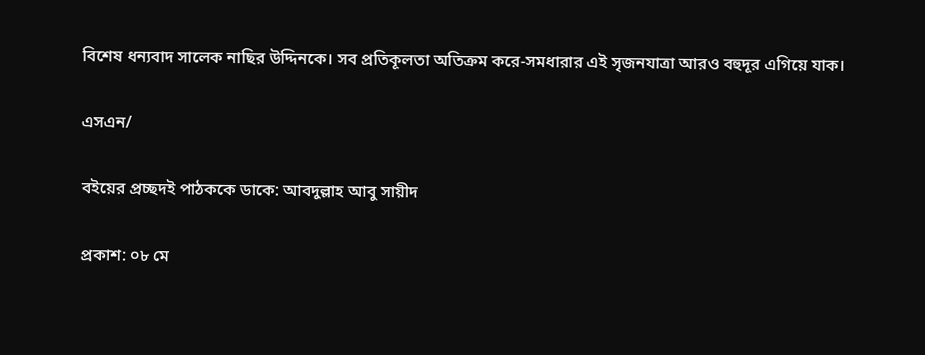বিশেষ ধন্যবাদ সালেক নাছির উদ্দিনকে। সব প্রতিকূলতা অতিক্রম করে-সমধারার এই সৃজনযাত্রা আরও বহুদূর এগিয়ে যাক।

এসএন/

বইয়ের প্রচ্ছদই পাঠককে ডাকে: আবদুল্লাহ আবু সায়ীদ

প্রকাশ: ০৮ মে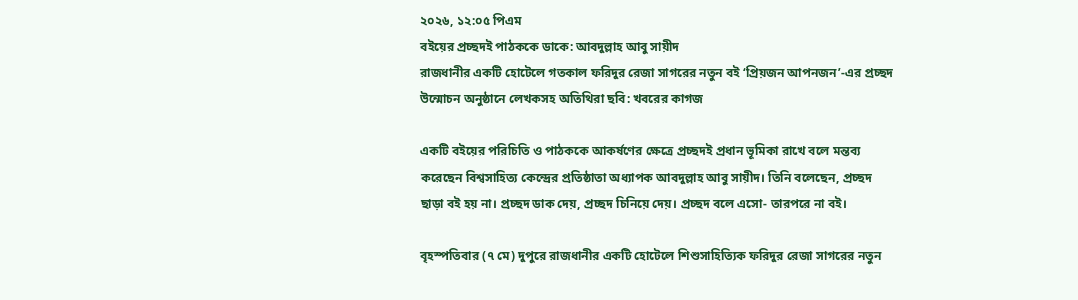২০২৬, ১২:০৫ পিএম
বইয়ের প্রচ্ছদই পাঠককে ডাকে: আবদুল্লাহ আবু সায়ীদ
রাজধানীর একটি হোটেলে গতকাল ফরিদুর রেজা সাগরের নতুন বই ‘প্রিয়জন আপনজন’-এর প্রচ্ছদ উন্মোচন অনুষ্ঠানে লেখকসহ অতিথিরা ছবি: খবরের কাগজ

একটি বইয়ের পরিচিতি ও পাঠককে আকর্ষণের ক্ষেত্রে প্রচ্ছদই প্রধান ভূমিকা রাখে বলে মন্তব্য করেছেন বিশ্বসাহিত্য কেন্দ্রের প্রতিষ্ঠাতা অধ্যাপক আবদুল্লাহ আবু সায়ীদ। তিনি বলেছেন, প্রচ্ছদ ছাড়া বই হয় না। প্রচ্ছদ ডাক দেয়, প্রচ্ছদ চিনিয়ে দেয়। প্রচ্ছদ বলে এসো- তারপরে না বই।

বৃহস্পতিবার (৭ মে) দুপুরে রাজধানীর একটি হোটেলে শিশুসাহিত্যিক ফরিদুর রেজা সাগরের নতুন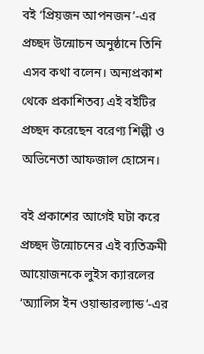বই ‘প্রিয়জন আপনজন’-এর প্রচ্ছদ উন্মোচন অনুষ্ঠানে তিনি এসব কথা বলেন। অন্যপ্রকাশ থেকে প্রকাশিতব্য এই বইটির প্রচ্ছদ করেছেন বরেণ্য শিল্পী ও অভিনেতা আফজাল হোসেন।

বই প্রকাশের আগেই ঘটা করে প্রচ্ছদ উন্মোচনের এই ব্যতিক্রমী আয়োজনকে লুইস ক্যারলের ‘অ্যালিস ইন ওয়ান্ডারল্যান্ড’-এর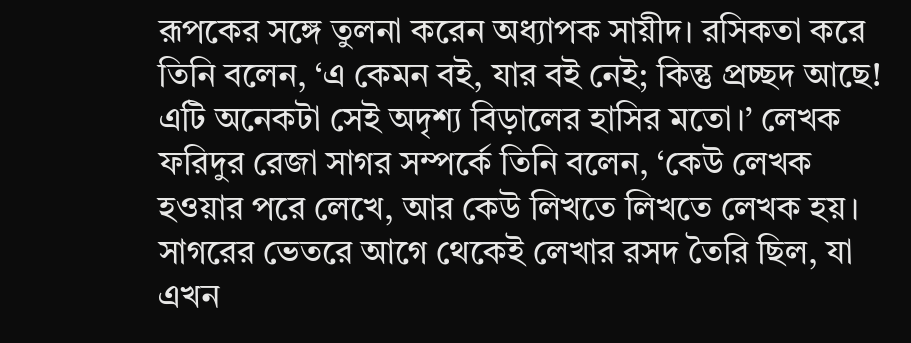রূপকের সঙ্গে তুলনা করেন অধ্যাপক সায়ীদ। রসিকতা করে তিনি বলেন, ‘এ কেমন বই, যার বই নেই; কিন্তু প্রচ্ছদ আছে! এটি অনেকটা সেই অদৃশ্য বিড়ালের হাসির মতো।’ লেখক ফরিদুর রেজা সাগর সম্পর্কে তিনি বলেন, ‘কেউ লেখক হওয়ার পরে লেখে, আর কেউ লিখতে লিখতে লেখক হয়। সাগরের ভেতরে আগে থেকেই লেখার রসদ তৈরি ছিল, যা এখন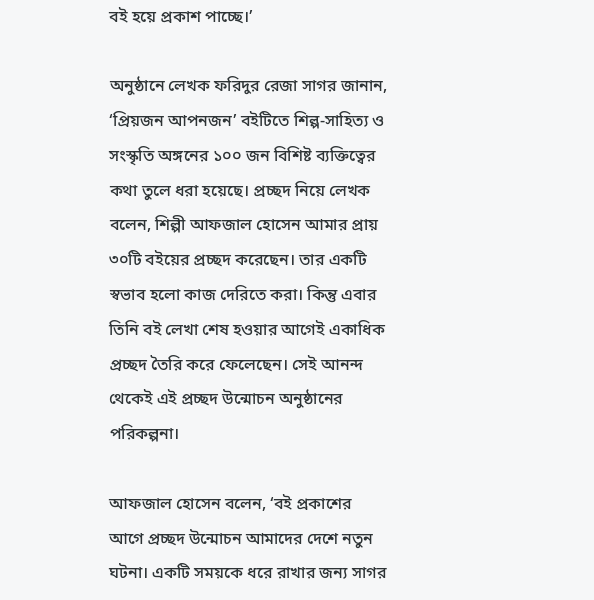বই হয়ে প্রকাশ পাচ্ছে।’

অনুষ্ঠানে লেখক ফরিদুর রেজা সাগর জানান, ‘প্রিয়জন আপনজন’ বইটিতে শিল্প-সাহিত্য ও সংস্কৃতি অঙ্গনের ১০০ জন বিশিষ্ট ব্যক্তিত্বের কথা তুলে ধরা হয়েছে। প্রচ্ছদ নিয়ে লেখক বলেন, শিল্পী আফজাল হোসেন আমার প্রায় ৩০টি বইয়ের প্রচ্ছদ করেছেন। তার একটি স্বভাব হলো কাজ দেরিতে করা। কিন্তু এবার তিনি বই লেখা শেষ হওয়ার আগেই একাধিক প্রচ্ছদ তৈরি করে ফেলেছেন। সেই আনন্দ থেকেই এই প্রচ্ছদ উন্মোচন অনুষ্ঠানের পরিকল্পনা।

আফজাল হোসেন বলেন, ‘বই প্রকাশের আগে প্রচ্ছদ উন্মোচন আমাদের দেশে নতুন ঘটনা। একটি সময়কে ধরে রাখার জন্য সাগর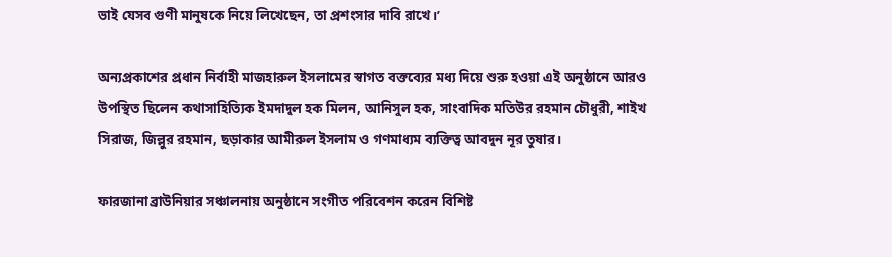ভাই যেসব গুণী মানুষকে নিয়ে লিখেছেন, তা প্রশংসার দাবি রাখে।’

অন্যপ্রকাশের প্রধান নির্বাহী মাজহারুল ইসলামের স্বাগত বক্তব্যের মধ্য দিয়ে শুরু হওয়া এই অনুষ্ঠানে আরও উপস্থিত ছিলেন কথাসাহিত্যিক ইমদাদুল হক মিলন, আনিসুল হক, সাংবাদিক মতিউর রহমান চৌধুরী, শাইখ সিরাজ, জিল্লুর রহমান, ছড়াকার আমীরুল ইসলাম ও গণমাধ্যম ব্যক্তিত্ব আবদুন নূর তুষার।

ফারজানা ব্রাউনিয়ার সঞ্চালনায় অনুষ্ঠানে সংগীত পরিবেশন করেন বিশিষ্ট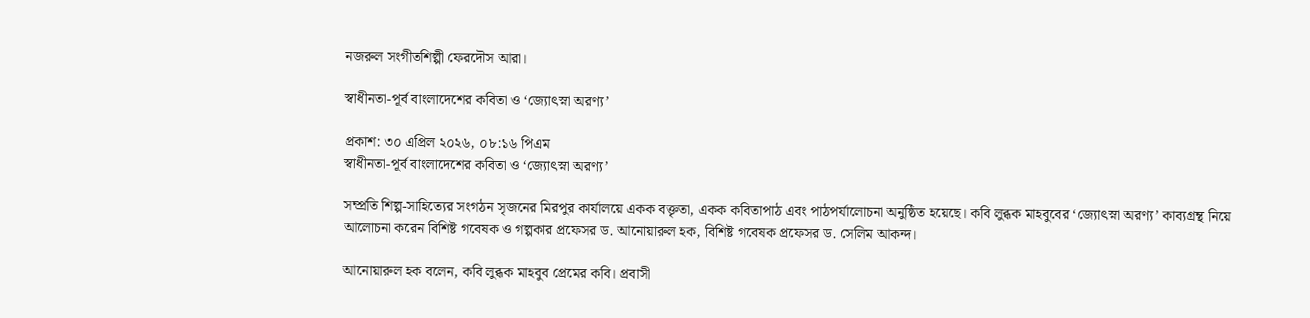নজরুল সংগীতশিল্পী ফেরদৌস আরা।

স্বাধীনতা-পূর্ব বাংলাদেশের কবিতা ও ‘জ্যোৎস্না অরণ্য’

প্রকাশ: ৩০ এপ্রিল ২০২৬, ০৮:১৬ পিএম
স্বাধীনতা-পূর্ব বাংলাদেশের কবিতা ও ‘জ্যোৎস্না অরণ্য’

সম্প্রতি শিল্প-সাহিত্যের সংগঠন সৃজনের মিরপুর কার্যালয়ে একক বক্তৃতা, একক কবিতাপাঠ এবং পাঠপর্যালোচনা অনুষ্ঠিত হয়েছে। কবি লুব্ধক মাহবুবের ‘জ্যোৎস্না অরণ্য’ কাব্যগ্রন্থ নিয়ে আলোচনা করেন বিশিষ্ট গবেষক ও গল্পকার প্রফেসর ড. আনোয়ারুল হক, বিশিষ্ট গবেষক প্রফেসর ড. সেলিম আকন্দ।

আনোয়ারুল হক বলেন, কবি লুব্ধক মাহবুব প্রেমের কবি। প্রবাসী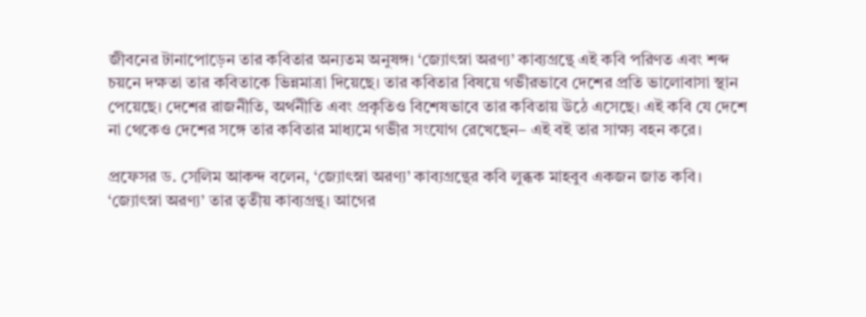জীবনের টানাপোড়েন তার কবিতার অন্যতম অনুষঙ্গ। ‘জ্যোৎস্না অরণ্য’ কাব্যগ্রন্থে এই কবি পরিণত এবং শব্দ চয়নে দক্ষতা তার কবিতাকে ভিন্নমাত্রা দিয়েছে। তার কবিতার বিষয়ে গভীরভাবে দেশের প্রতি ভালোবাসা স্থান পেয়েছে। দেশের রাজনীতি, অর্থনীতি এবং প্রকৃতিও বিশেষভাবে তার কবিতায় উঠে এসেছে। এই কবি যে দেশে না থেকেও দেশের সঙ্গে তার কবিতার মাধ্যমে গভীর সংযোগ রেখেছেন– এই বই তার সাক্ষ্য বহন করে।

প্রফেসর ড. সেলিম আকন্দ বলেন, ‘জ্যোৎস্না অরণ্য’ কাব্যগ্রন্থের কবি লুব্ধক মাহবুব একজন জাত কবি। ‘জ্যোৎস্না অরণ্য’ তার তৃতীয় কাব্যগ্রন্থ। আগের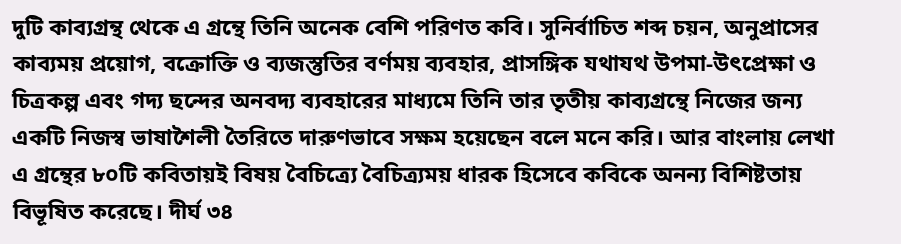দুটি কাব্যগ্রন্থ থেকে এ গ্রন্থে তিনি অনেক বেশি পরিণত কবি। সুনির্বাচিত শব্দ চয়ন, অনুপ্রাসের কাব্যময় প্রয়োগ, বক্রোক্তি ও ব্যজস্তুতির বর্ণময় ব্যবহার, প্রাসঙ্গিক যথাযথ উপমা-উৎপ্রেক্ষা ও চিত্রকল্প এবং গদ্য ছন্দের অনবদ্য ব্যবহারের মাধ্যমে তিনি তার তৃতীয় কাব্যগ্রন্থে নিজের জন্য একটি নিজস্ব ভাষাশৈলী তৈরিতে দারুণভাবে সক্ষম হয়েছেন বলে মনে করি। আর বাংলায় লেখা এ গ্রন্থের ৮০টি কবিতায়ই বিষয় বৈচিত্র‍্যে বৈচিত্র্যময় ধারক হিসেবে কবিকে অনন্য বিশিষ্টতায় বিভূষিত করেছে। দীর্ঘ ৩৪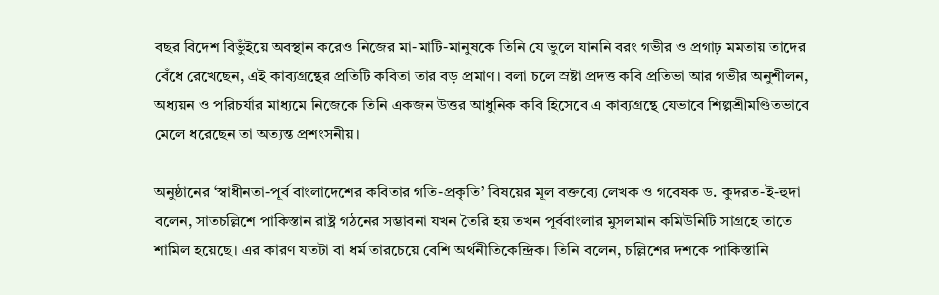বছর বিদেশ বিভুঁইয়ে অবস্থান করেও নিজের মা-মাটি-মানুষকে তিনি যে ভুলে যাননি বরং গভীর ও প্রগাঢ় মমতায় তাদের বেঁধে রেখেছেন, এই কাব্যগ্রন্থের প্রতিটি কবিতা তার বড় প্রমাণ। বলা চলে স্রষ্টা প্রদত্ত কবি প্রতিভা আর গভীর অনুশীলন, অধ্যয়ন ও পরিচর্যার মাধ্যমে নিজেকে তিনি একজন উত্তর আধুনিক কবি হিসেবে এ কাব্যগ্রন্থে যেভাবে শিল্পশ্রীমণ্ডিতভাবে মেলে ধরেছেন তা অত্যন্ত প্রশংসনীয়।

অনুষ্ঠানের ‘স্বাধীনতা-পূর্ব বাংলাদেশের কবিতার গতি-প্রকৃতি’ বিষয়ের মূল বক্তব্যে লেখক ও গবেষক ড. কুদরত-ই-হুদা বলেন, সাতচল্লিশে পাকিস্তান রাষ্ট্র গঠনের সম্ভাবনা যখন তৈরি হয় তখন পূর্ববাংলার মুসলমান কমিউনিটি সাগ্রহে তাতে শামিল হয়েছে। এর কারণ যতটা বা ধর্ম তারচেয়ে বেশি অর্থনীতিকেন্দ্রিক। তিনি বলেন, চল্লিশের দশকে পাকিস্তানি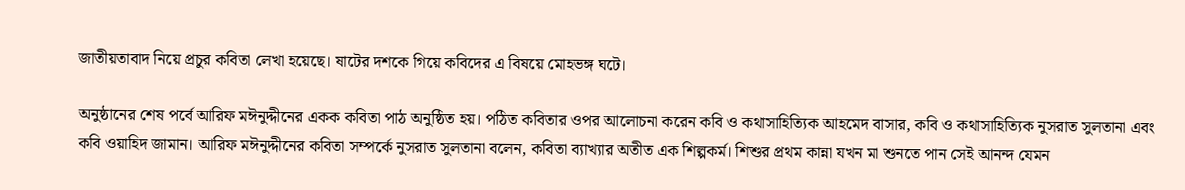জাতীয়তাবাদ নিয়ে প্রচুর কবিতা লেখা হয়েছে। ষাটের দশকে গিয়ে কবিদের এ বিষয়ে মোহভঙ্গ ঘটে।

অনুষ্ঠানের শেষ পর্বে আরিফ মঈনুদ্দীনের একক কবিতা পাঠ অনুষ্ঠিত হয়। পঠিত কবিতার ওপর আলোচনা করেন কবি ও কথাসাহিত্যিক আহমেদ বাসার, কবি ও কথাসাহিত্যিক নুসরাত সুলতানা এবং কবি ওয়াহিদ জামান। আরিফ মঈনুদ্দীনের কবিতা সম্পর্কে নুসরাত সুলতানা বলেন, কবিতা ব্যাখ্যার অতীত এক শিল্পকর্ম। শিশুর প্রথম কান্না যখন মা শুনতে পান সেই আনন্দ যেমন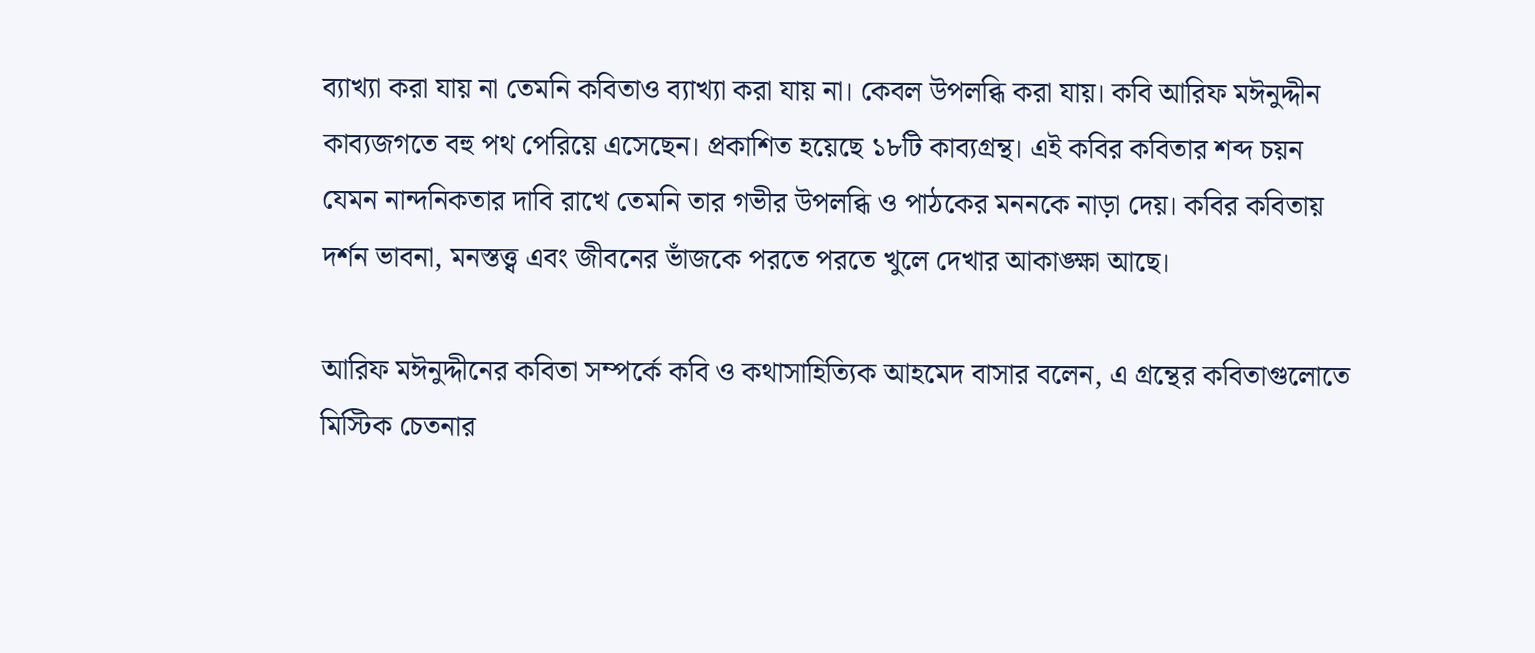ব্যাখ্যা করা যায় না তেমনি কবিতাও ব্যাখ্যা করা যায় না। কেবল উপলব্ধি করা যায়। কবি আরিফ মঈনুদ্দীন কাব্যজগতে বহু পথ পেরিয়ে এসেছেন। প্রকাশিত হয়েছে ১৮টি কাব্যগ্রন্থ। এই কবির কবিতার শব্দ চয়ন যেমন নান্দনিকতার দাবি রাখে তেমনি তার গভীর উপলব্ধি ও পাঠকের মননকে নাড়া দেয়। কবির কবিতায় দর্শন ভাবনা, মনস্তত্ত্ব এবং জীবনের ভাঁজকে পরতে পরতে খুলে দেখার আকাঙ্ক্ষা আছে।

আরিফ মঈনুদ্দীনের কবিতা সম্পর্কে কবি ও কথাসাহিত্যিক আহমেদ বাসার বলেন, এ গ্রন্থের কবিতাগুলোতে মিস্টিক চেতনার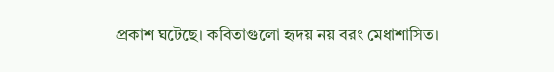প্রকাশ ঘটেছে। কবিতাগুলো হৃদয় নয় বরং মেধাশাসিত।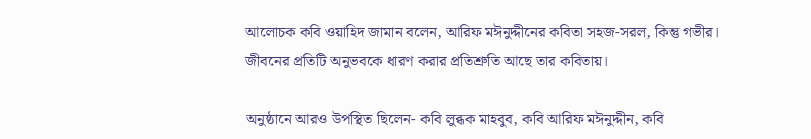আলোচক কবি ওয়াহিদ জামান বলেন, আরিফ মঈনুদ্দীনের কবিতা সহজ-সরল, কিন্তু গভীর। জীবনের প্রতিটি অনুভবকে ধারণ করার প্রতিশ্রুতি আছে তার কবিতায়।

অনুষ্ঠানে আরও উপস্থিত ছিলেন- কবি লুব্ধক মাহবুব, কবি আরিফ মঈনুদ্দীন, কবি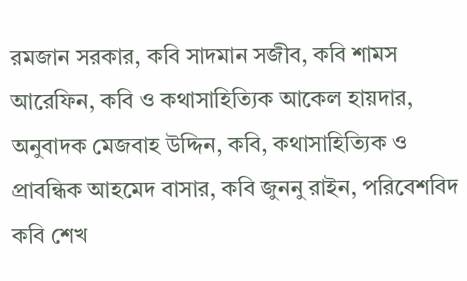রমজান সরকার, কবি সাদমান সজীব, কবি শামস আরেফিন, কবি ও কথাসাহিত্যিক আকেল হায়দার, অনুবাদক মেজবাহ উদ্দিন, কবি, কথাসাহিত্যিক ও প্রাবন্ধিক আহমেদ বাসার, কবি জুননু রাইন, পরিবেশবিদ কবি শেখ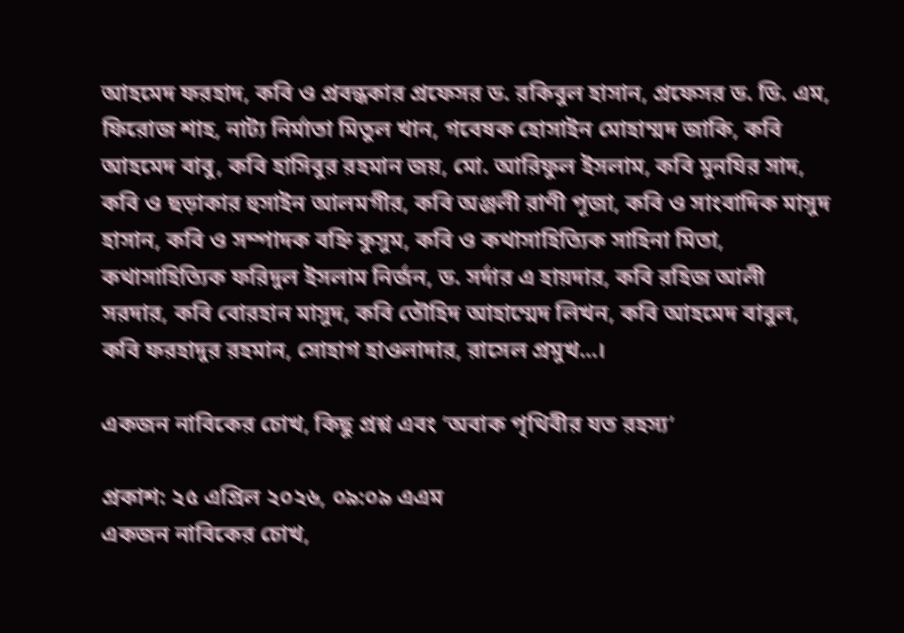আহমেদ ফরহাদ, কবি ও প্রবন্ধকার প্রফেসর ড. রকিবুল হাসান, প্রফেসর ড. ডি. এম, ফিরোজ শাহ, নাট্য নির্মাতা মিতুল খান, গবেষক হোসাইন মোহাম্মদ জাকি, কবি আহমেদ বাবু, কবি হাসিবুর রহমান জয়, মো. আরিফুল ইসলাম, কবি মুনযির সাদ, কবি ও ছড়াকার হুসাইন আলমগীর, কবি অঞ্জলী রাণী পূজা, কবি ও সাংবাদিক মাসুদ হাসান, কবি ও সম্পাদক বহ্নি কুসুম, কবি ও কথাসাহিত্যিক সাহিনা মিতা, কথাসাহিত্যিক ফরিদুল ইসলাম নির্জন, ড. সর্দার এ হায়দার, কবি রহিজ আলী সরদার, কবি বোরহান মাসুদ, কবি তৌহিদ আহাম্মেদ লিখন, কবি আহমেদ বাবুল, কবি ফরহাদুর রহমান, সোহাগ হাওলাদার, রাসেল প্রমুখ...।

একজন নাবিকের চোখ, কিছু প্রশ্ন এবং ‘অবাক পৃথিবীর যত রহস্য’

প্রকাশ: ২৫ এপ্রিল ২০২৬, ০৯:০৯ এএম
একজন নাবিকের চোখ,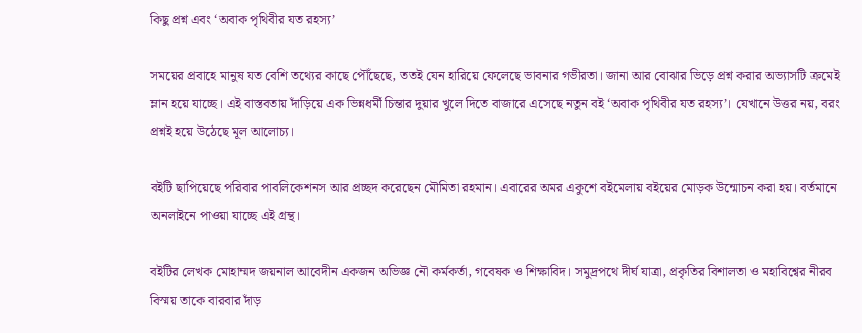কিছু প্রশ্ন এবং ‘অবাক পৃথিবীর যত রহস্য’

সময়ের প্রবাহে মানুষ যত বেশি তথ্যের কাছে পৌঁছেছে, ততই যেন হারিয়ে ফেলেছে ভাবনার গভীরতা। জানা আর বোঝার ভিড়ে প্রশ্ন করার অভ্যাসটি ক্রমেই ম্লান হয়ে যাচ্ছে। এই বাস্তবতায় দাঁড়িয়ে এক ভিন্নধর্মী চিন্তার দুয়ার খুলে দিতে বাজারে এসেছে নতুন বই ‘অবাক পৃথিবীর যত রহস্য’। যেখানে উত্তর নয়, বরং প্রশ্নই হয়ে উঠেছে মূল আলোচ্য।

বইটি ছাপিয়েছে পরিবার পাবলিকেশনস আর প্রচ্ছদ করেছেন মৌমিতা রহমান। এবারের অমর একুশে বইমেলায় বইয়ের মোড়ক উন্মোচন করা হয়। বর্তমানে অনলাইনে পাওয়া যাচ্ছে এই গ্রন্থ।

বইটির লেখক মোহাম্মদ জয়নাল আবেদীন একজন অভিজ্ঞ নৌ কর্মকর্তা, গবেষক ও শিক্ষাবিদ। সমুদ্রপথে দীর্ঘ যাত্রা, প্রকৃতির বিশালতা ও মহাবিশ্বের নীরব বিস্ময় তাকে বারবার দাঁড়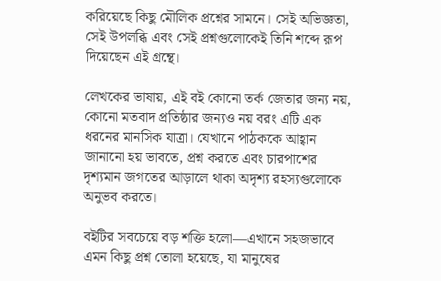করিয়েছে কিছু মৌলিক প্রশ্নের সামনে। সেই অভিজ্ঞতা, সেই উপলব্ধি এবং সেই প্রশ্নগুলোকেই তিনি শব্দে রূপ দিয়েছেন এই গ্রন্থে।

লেখকের ভাষায়, এই বই কোনো তর্ক জেতার জন্য নয়, কোনো মতবাদ প্রতিষ্ঠার জন্যও নয় বরং এটি এক ধরনের মানসিক যাত্রা। যেখানে পাঠককে আহ্বান জানানো হয় ভাবতে, প্রশ্ন করতে এবং চারপাশের দৃশ্যমান জগতের আড়ালে থাকা অদৃশ্য রহস্যগুলোকে অনুভব করতে।

বইটির সবচেয়ে বড় শক্তি হলো—এখানে সহজভাবে এমন কিছু প্রশ্ন তোলা হয়েছে, যা মানুষের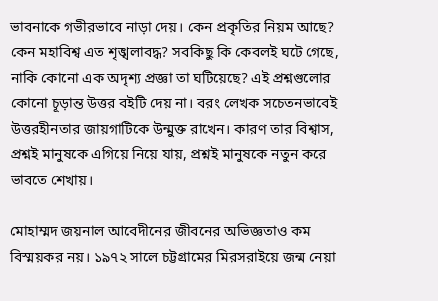ভাবনাকে গভীরভাবে নাড়া দেয়। কেন প্রকৃতির নিয়ম আছে? কেন মহাবিশ্ব এত শৃঙ্খলাবদ্ধ? সবকিছু কি কেবলই ঘটে গেছে, নাকি কোনো এক অদৃশ্য প্রজ্ঞা তা ঘটিয়েছে? এই প্রশ্নগুলোর কোনো চূড়ান্ত উত্তর বইটি দেয় না। বরং লেখক সচেতনভাবেই উত্তরহীনতার জায়গাটিকে উন্মুক্ত রাখেন। কারণ তার বিশ্বাস, প্রশ্নই মানুষকে এগিয়ে নিয়ে যায়, প্রশ্নই মানুষকে নতুন করে ভাবতে শেখায়।

মোহাম্মদ জয়নাল আবেদীনের জীবনের অভিজ্ঞতাও কম বিস্ময়কর নয়। ১৯৭২ সালে চট্টগ্রামের মিরসরাইয়ে জন্ম নেয়া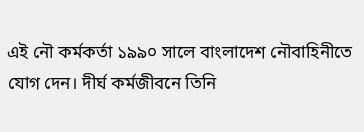এই নৌ কর্মকর্তা ১৯৯০ সালে বাংলাদেশ নৌবাহিনীতে যোগ দেন। দীর্ঘ কর্মজীবনে তিনি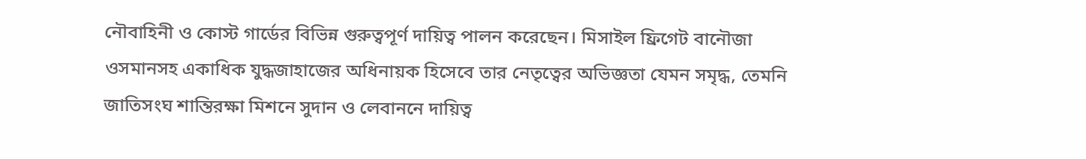নৌবাহিনী ও কোস্ট গার্ডের বিভিন্ন গুরুত্বপূর্ণ দায়িত্ব পালন করেছেন। মিসাইল ফ্রিগেট বানৌজা ওসমানসহ একাধিক যুদ্ধজাহাজের অধিনায়ক হিসেবে তার নেতৃত্বের অভিজ্ঞতা যেমন সমৃদ্ধ, তেমনি জাতিসংঘ শান্তিরক্ষা মিশনে সুদান ও লেবাননে দায়িত্ব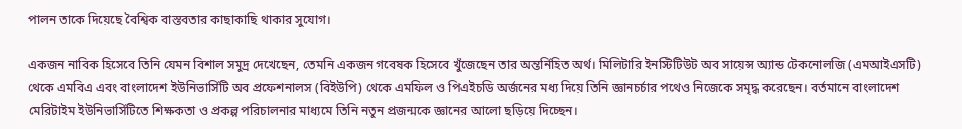পালন তাকে দিয়েছে বৈশ্বিক বাস্তবতার কাছাকাছি থাকার সুযোগ।

একজন নাবিক হিসেবে তিনি যেমন বিশাল সমুদ্র দেখেছেন, তেমনি একজন গবেষক হিসেবে খুঁজেছেন তার অন্তর্নিহিত অর্থ। মিলিটারি ইনস্টিটিউট অব সায়েন্স অ্যান্ড টেকনোলজি (এমআইএসটি) থেকে এমবিএ এবং বাংলাদেশ ইউনিভার্সিটি অব প্রফেশনালস (বিইউপি) থেকে এমফিল ও পিএইচডি অর্জনের মধ্য দিয়ে তিনি জ্ঞানচর্চার পথেও নিজেকে সমৃদ্ধ করেছেন। বর্তমানে বাংলাদেশ মেরিটাইম ইউনিভার্সিটিতে শিক্ষকতা ও প্রকল্প পরিচালনার মাধ্যমে তিনি নতুন প্রজন্মকে জ্ঞানের আলো ছড়িয়ে দিচ্ছেন।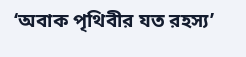‘অবাক পৃথিবীর যত রহস্য’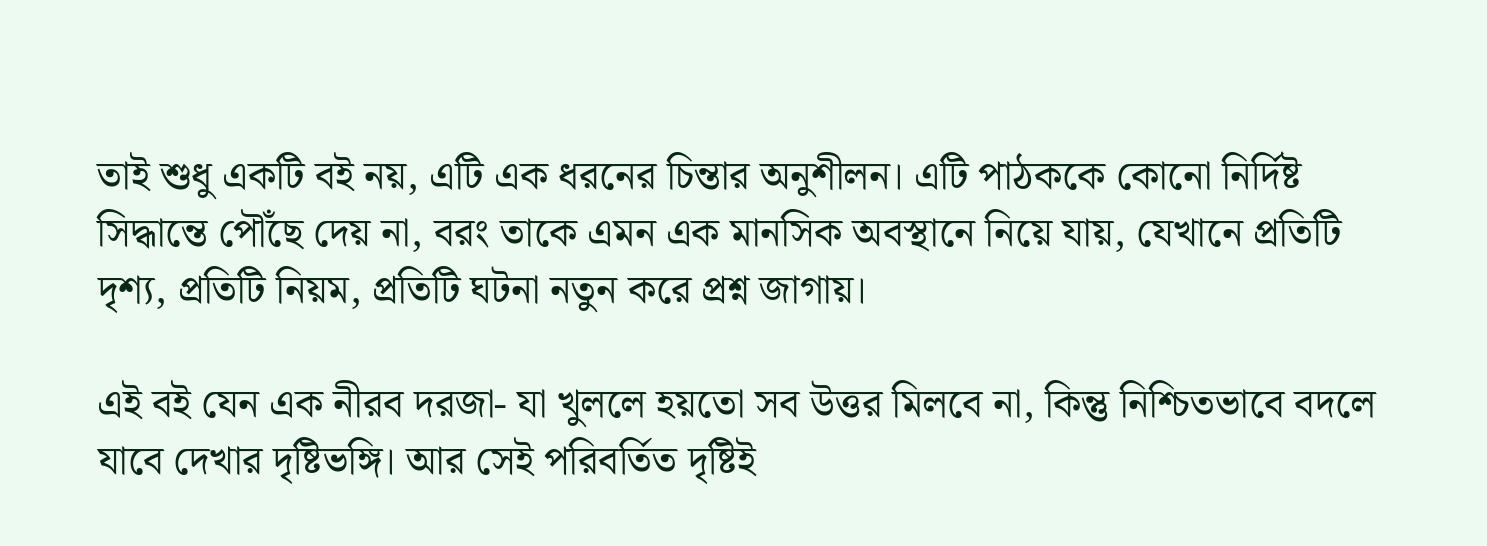তাই শুধু একটি বই নয়, এটি এক ধরনের চিন্তার অনুশীলন। এটি পাঠককে কোনো নির্দিষ্ট সিদ্ধান্তে পৌঁছে দেয় না, বরং তাকে এমন এক মানসিক অবস্থানে নিয়ে যায়, যেখানে প্রতিটি দৃশ্য, প্রতিটি নিয়ম, প্রতিটি ঘটনা নতুন করে প্রশ্ন জাগায়।

এই বই যেন এক নীরব দরজা- যা খুললে হয়তো সব উত্তর মিলবে না, কিন্তু নিশ্চিতভাবে বদলে যাবে দেখার দৃষ্টিভঙ্গি। আর সেই পরিবর্তিত দৃষ্টিই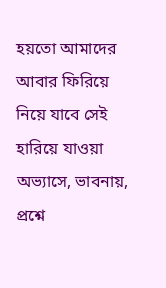হয়তো আমাদের আবার ফিরিয়ে নিয়ে যাবে সেই হারিয়ে যাওয়া অভ্যাসে, ভাবনায়, প্রশ্নে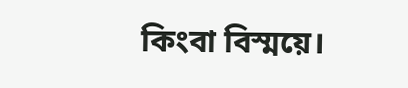কিংবা বিস্ময়ে।